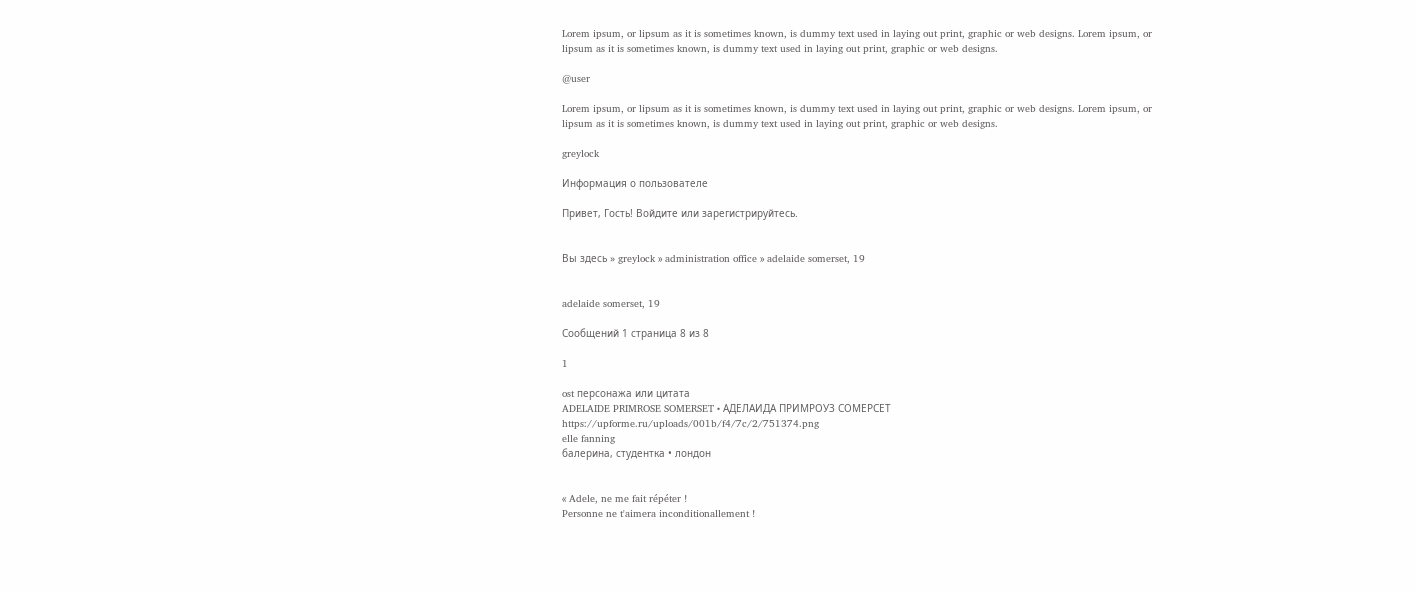Lorem ipsum, or lipsum as it is sometimes known, is dummy text used in laying out print, graphic or web designs. Lorem ipsum, or lipsum as it is sometimes known, is dummy text used in laying out print, graphic or web designs.

@user

Lorem ipsum, or lipsum as it is sometimes known, is dummy text used in laying out print, graphic or web designs. Lorem ipsum, or lipsum as it is sometimes known, is dummy text used in laying out print, graphic or web designs.

greylock

Информация о пользователе

Привет, Гость! Войдите или зарегистрируйтесь.


Вы здесь » greylock » administration office » adelaide somerset, 19


adelaide somerset, 19

Сообщений 1 страница 8 из 8

1

ost персонажа или цитата
ADELAIDE PRIMROSE SOMERSET • АДЕЛАИДА ПРИМРОУЗ СОМЕРСЕТ
https://upforme.ru/uploads/001b/f4/7c/2/751374.png
elle fanning
балерина, студентка • лондон


« Adele, ne me fait répéter !
Personne ne t'aimera inconditionallement !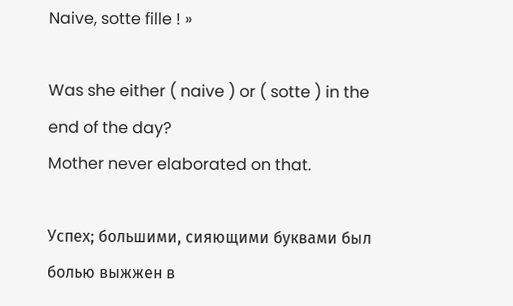Naive, sotte fille ! »

Was she either ( naive ) or ( sotte ) in the end of the day?
Mother never elaborated on that.

Успех; большими, сияющими буквами был болью выжжен в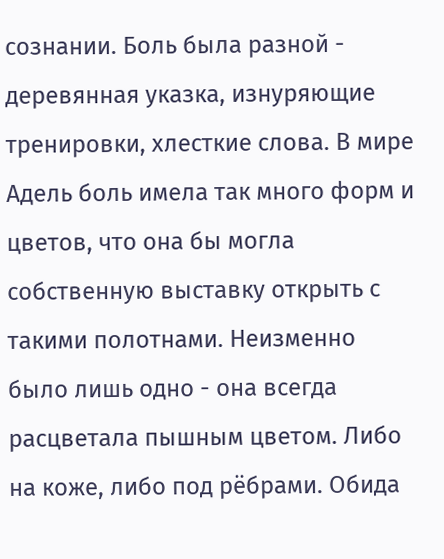сознании. Боль была разной - деревянная указка, изнуряющие тренировки, хлесткие слова. В мире Адель боль имела так много форм и цветов, что она бы могла собственную выставку открыть с такими полотнами. Неизменно было лишь одно - она всегда расцветала пышным цветом. Либо на коже, либо под рёбрами. Обида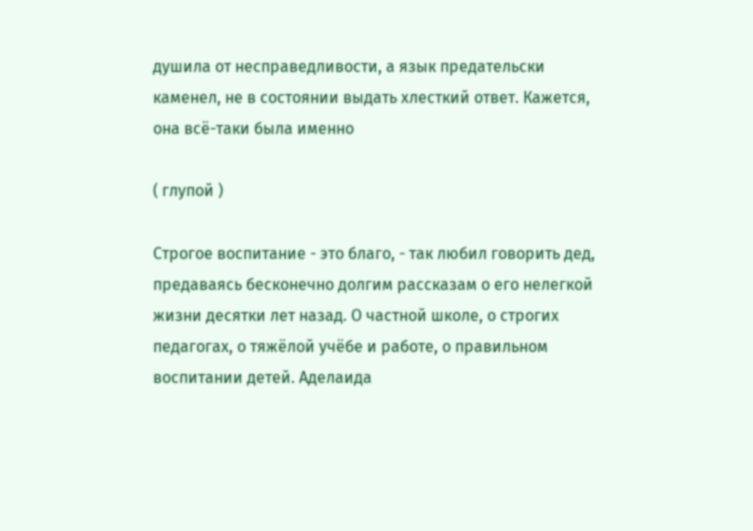душила от несправедливости, а язык предательски каменел, не в состоянии выдать хлесткий ответ. Кажется, она всё-таки была именно

( глупой )

Строгое воспитание - это благо, - так любил говорить дед, предаваясь бесконечно долгим рассказам о его нелегкой жизни десятки лет назад. О частной школе, о строгих педагогах, о тяжёлой учёбе и работе, о правильном воспитании детей. Аделаида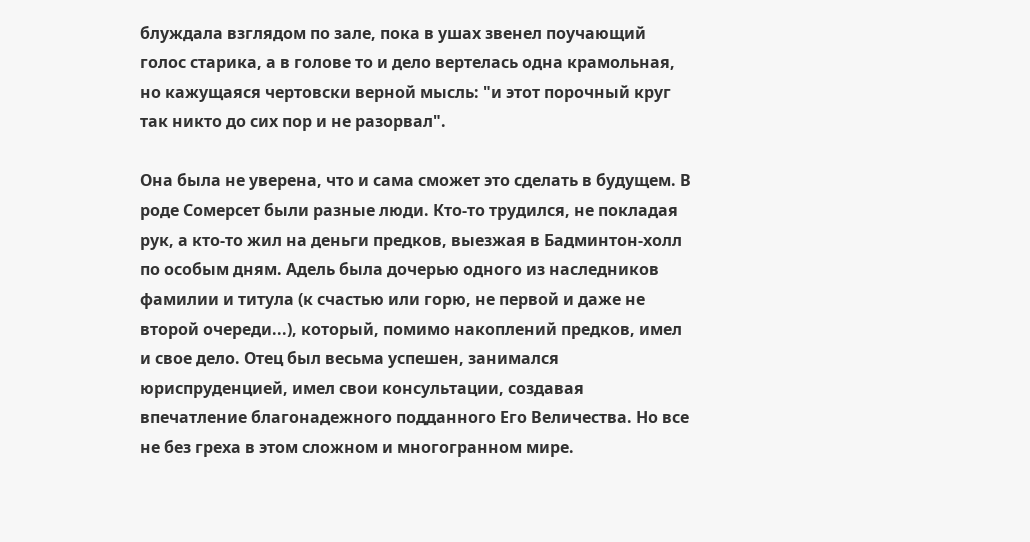блуждала взглядом по зале, пока в ушах звенел поучающий голос старика, а в голове то и дело вертелась одна крамольная, но кажущаяся чертовски верной мысль: "и этот порочный круг так никто до сих пор и не разорвал".

Она была не уверена, что и сама сможет это сделать в будущем. В роде Сомерсет были разные люди. Кто-то трудился, не покладая рук, а кто-то жил на деньги предков, выезжая в Бадминтон-холл по особым дням. Адель была дочерью одного из наследников фамилии и титула (к счастью или горю, не первой и даже не второй очереди...), который, помимо накоплений предков, имел и свое дело. Отец был весьма успешен, занимался юриспруденцией, имел свои консультации, создавая впечатление благонадежного подданного Его Величества. Но все не без греха в этом сложном и многогранном мире.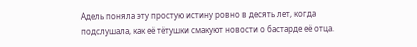Адель поняла эту простую истину ровно в десять лет, когда подслушала, как её тётушки смакуют новости о бастарде её отца.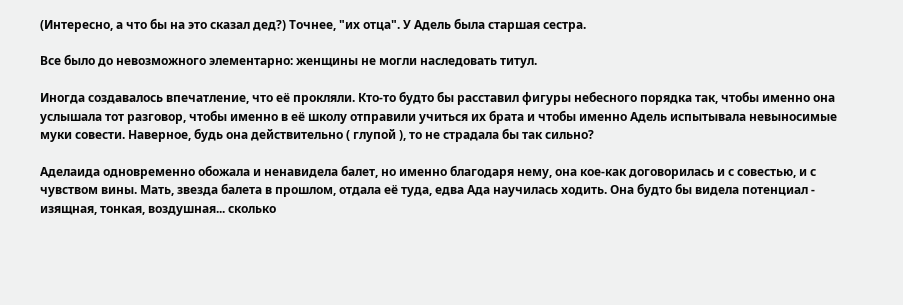(Интересно, а что бы на это сказал дед?) Точнее, "их отца". У Адель была старшая сестра.

Все было до невозможного элементарно: женщины не могли наследовать титул.

Иногда создавалось впечатление, что её прокляли. Кто-то будто бы расставил фигуры небесного порядка так, чтобы именно она услышала тот разговор, чтобы именно в её школу отправили учиться их брата и чтобы именно Адель испытывала невыносимые муки совести. Наверное, будь она действительно ( глупой ), то не страдала бы так сильно?

Аделаида одновременно обожала и ненавидела балет, но именно благодаря нему, она кое-как договорилась и с совестью, и с чувством вины. Мать, звезда балета в прошлом, отдала её туда, едва Ада научилась ходить. Она будто бы видела потенциал - изящная, тонкая, воздушная... сколько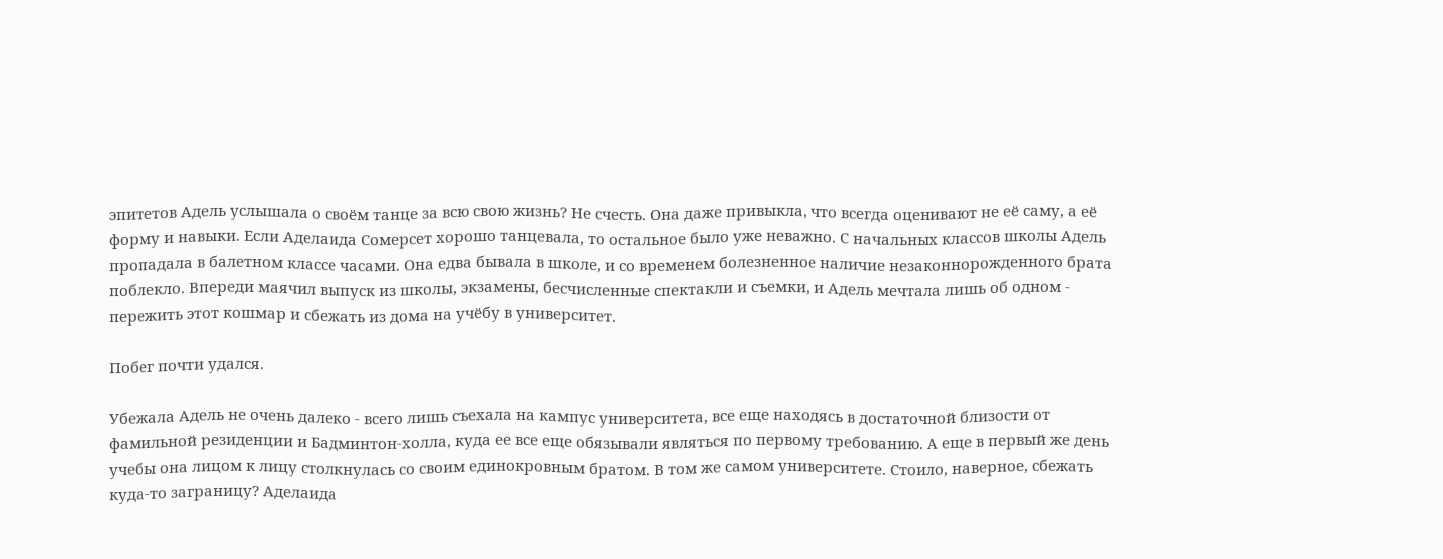эпитетов Адель услышала о своём танце за всю свою жизнь? Не счесть. Она даже привыкла, что всегда оценивают не её саму, а её форму и навыки. Если Аделаида Сомерсет хорошо танцевала, то остальное было уже неважно. С начальных классов школы Адель пропадала в балетном классе часами. Она едва бывала в школе, и со временем болезненное наличие незаконнорожденного брата поблекло. Впереди маячил выпуск из школы, экзамены, бесчисленные спектакли и съемки, и Адель мечтала лишь об одном - пережить этот кошмар и сбежать из дома на учёбу в университет.

Побег почти удался.

Убежала Адель не очень далеко - всего лишь съехала на кампус университета, все еще находясь в достаточной близости от фамильной резиденции и Бадминтон-холла, куда ее все еще обязывали являться по первому требованию. А еще в первый же день учебы она лицом к лицу столкнулась со своим единокровным братом. В том же самом университете. Стоило, наверное, сбежать куда-то заграницу? Аделаида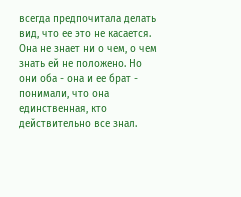всегда предпочитала делать вид, что ее это не касается. Она не знает ни о чем, о чем знать ей не положено. Но они оба - она и ее брат - понимали, что она единственная, кто действительно все знал.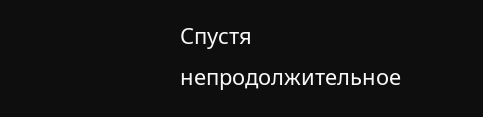Спустя непродолжительное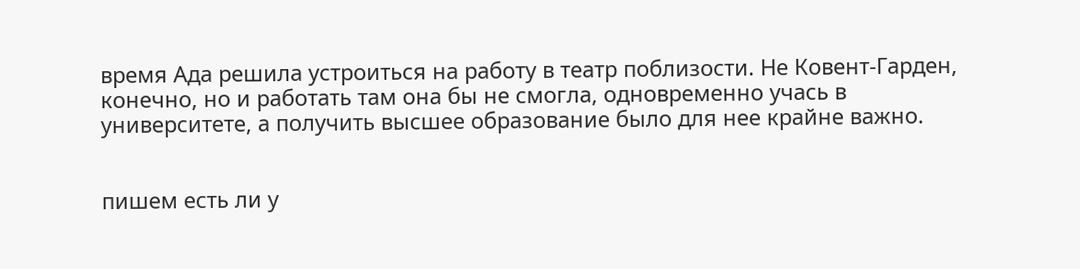время Ада решила устроиться на работу в театр поблизости. Не Ковент-Гарден, конечно, но и работать там она бы не смогла, одновременно учась в университете, а получить высшее образование было для нее крайне важно.


пишем есть ли у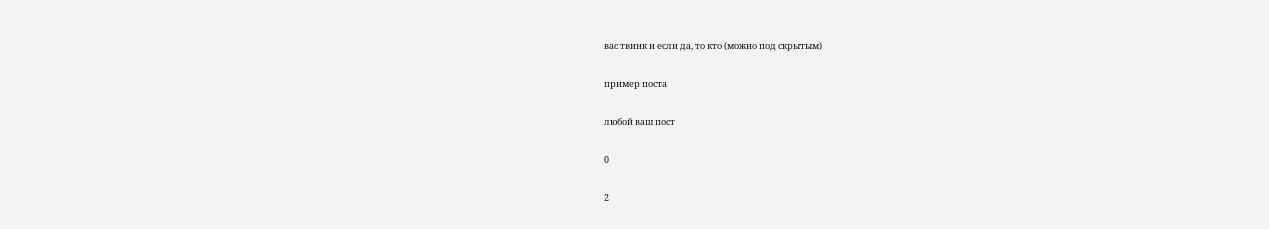вас твинк и если да, то кто (можно под скрытым)

пример поста

любой ваш пост

0

2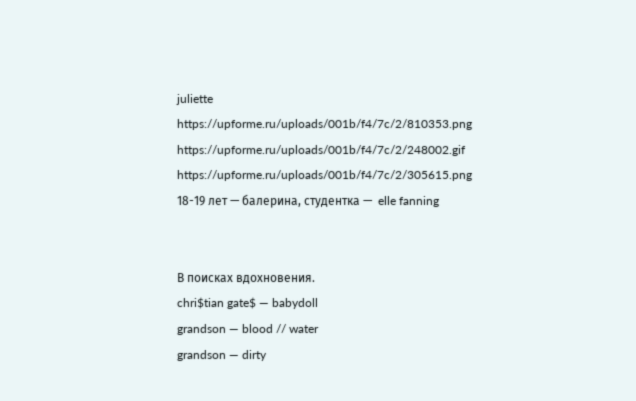juliette
https://upforme.ru/uploads/001b/f4/7c/2/810353.png https://upforme.ru/uploads/001b/f4/7c/2/248002.gif https://upforme.ru/uploads/001b/f4/7c/2/305615.png
18-19 лет — балерина, студентка —  elle fanning


В поисках вдохновения.
chri$tian gate$ — babydoll
grandson — blood // water
grandson — dirty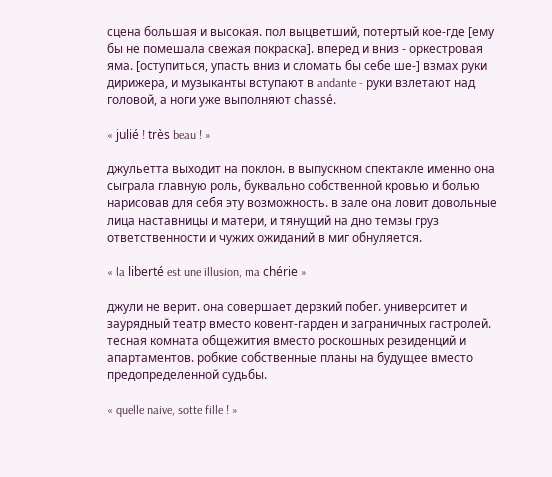сцена большая и высокая. пол выцветший, потертый кое-где [ему бы не помешала свежая покраска]. вперед и вниз - оркестровая яма. [оступиться, упасть вниз и сломать бы себе ше-] взмах руки дирижера, и музыканты вступают в andante - руки взлетают над головой, а ноги уже выполняют chassé.

« julié ! très beau ! »

джульетта выходит на поклон. в выпускном спектакле именно она сыграла главную роль, буквально собственной кровью и болью нарисовав для себя эту возможность. в зале она ловит довольные лица наставницы и матери, и тянущий на дно темзы груз ответственности и чужих ожиданий в миг обнуляется.

« la liberté est une illusion, ma chérie »

джули не верит. она совершает дерзкий побег. университет и заурядный театр вместо ковент-гарден и заграничных гастролей. тесная комната общежития вместо роскошных резиденций и апартаментов. робкие собственные планы на будущее вместо предопределенной судьбы.

« quelle naive, sotte fille ! »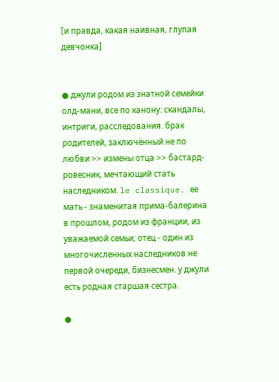[и правда, какая наивная, глупая девчонка]


● джули родом из знатной семейки олд-мани, все по канону: скандалы, интриги, расследования. брак родителей, заключённый не по любви >> измены отца >> бастард-ровесник, мечтающий стать наследником. le classique. ее мать - знаменитая прима-балерина в прошлом, родом из франции, из уважаемой семьи; отец - один из многочисленных наследников не первой очереди, бизнесмен. у джули есть родная старшая сестра.

●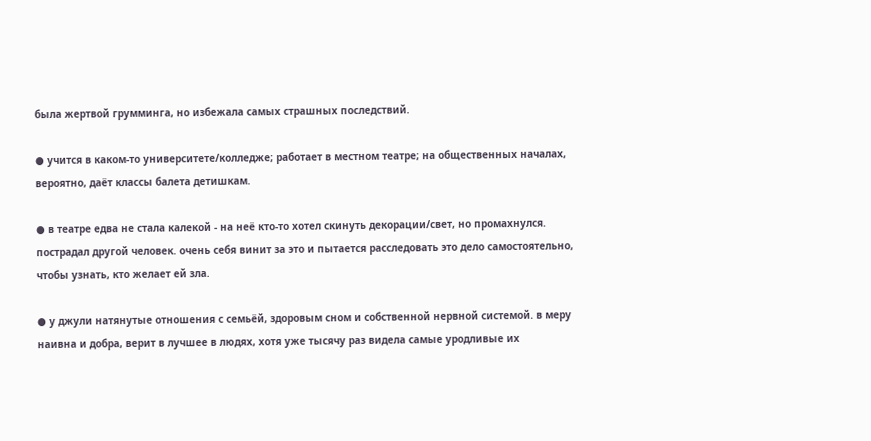была жертвой грумминга, но избежала самых страшных последствий.

● учится в каком-то университете/колледже; работает в местном театре; на общественных началах, вероятно, даёт классы балета детишкам.

● в театре едва не стала калекой - на неё кто-то хотел скинуть декорации/свет, но промахнулся. пострадал другой человек. очень себя винит за это и пытается расследовать это дело самостоятельно, чтобы узнать, кто желает ей зла.

● у джули натянутые отношения с семьёй, здоровым сном и собственной нервной системой. в меру наивна и добра, верит в лучшее в людях, хотя уже тысячу раз видела самые уродливые их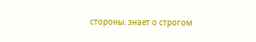стороны. знает о строгом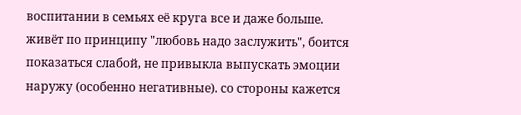воспитании в семьях её круга все и даже больше. живёт по принципу "любовь надо заслужить", боится показаться слабой, не привыкла выпускать эмоции наружу (особенно негативные). со стороны кажется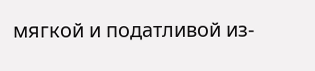мягкой и податливой из-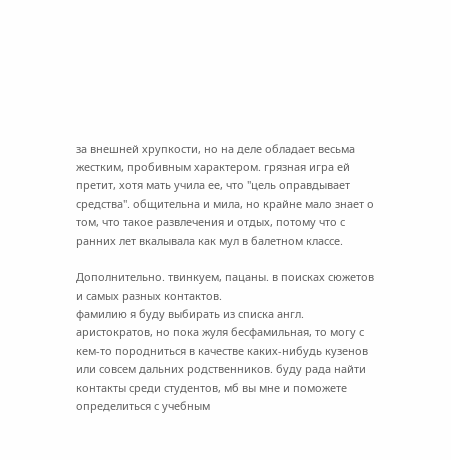за внешней хрупкости, но на деле обладает весьма жестким, пробивным характером. грязная игра ей претит, хотя мать учила ее, что "цель оправдывает средства". общительна и мила, но крайне мало знает о том, что такое развлечения и отдых, потому что с ранних лет вкалывала как мул в балетном классе.

Дополнительно. твинкуем, пацаны. в поисках сюжетов и самых разных контактов.
фамилию я буду выбирать из списка англ. аристократов, но пока жуля бесфамильная, то могу с кем-то породниться в качестве каких-нибудь кузенов или совсем дальних родственников. буду рада найти контакты среди студентов, мб вы мне и поможете определиться с учебным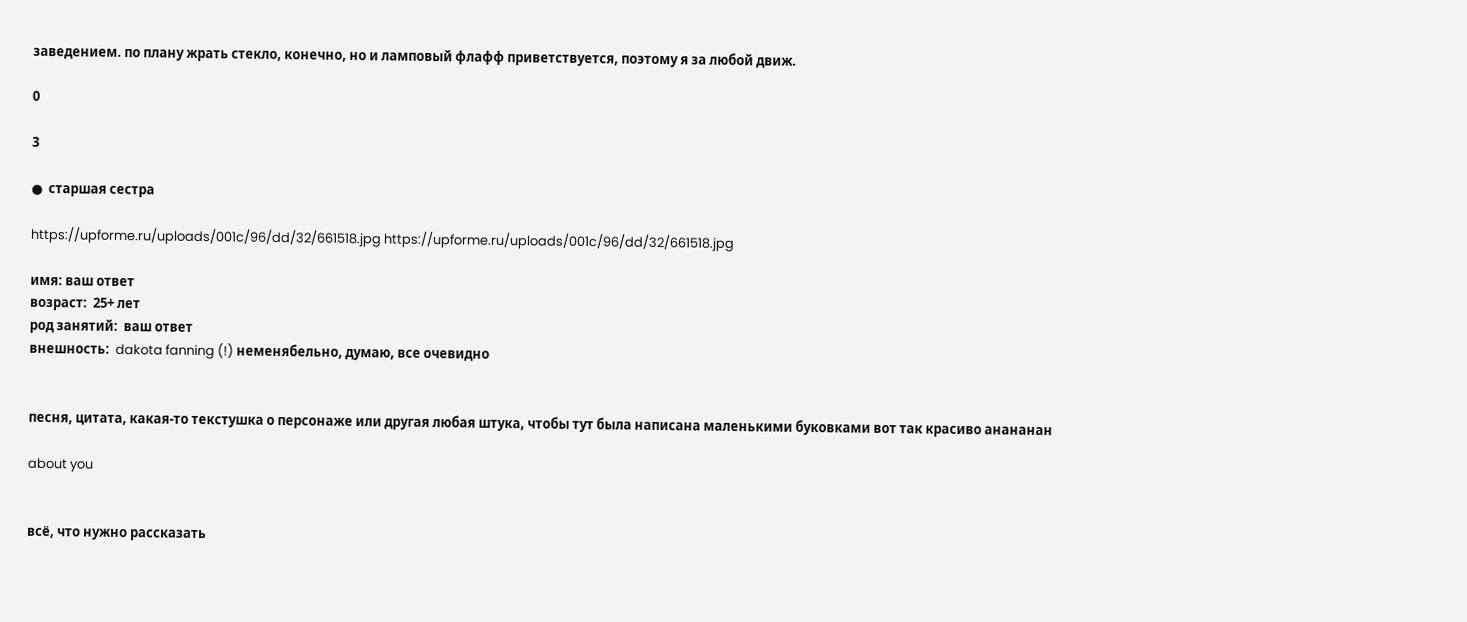заведением. по плану жрать стекло, конечно, но и ламповый флафф приветствуется, поэтому я за любой движ.

0

3

●  старшая сестра

https://upforme.ru/uploads/001c/96/dd/32/661518.jpg https://upforme.ru/uploads/001c/96/dd/32/661518.jpg

имя: ваш ответ
возраст:  25+ лет
род занятий:  ваш ответ
внешность:  dakota fanning (!) неменябельно, думаю, все очевидно


песня, цитата, какая-то текстушка о персонаже или другая любая штука, чтобы тут была написана маленькими буковками вот так красиво анананан

about you


всё, что нужно рассказать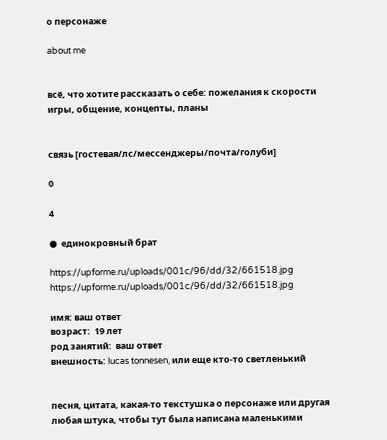о персонаже

about me


всё, что хотите рассказать о себе: пожелания к скорости игры, общение, концепты, планы


связь [гостевая/лс/мессенджеры/почта/голуби]

0

4

●  единокровный брат

https://upforme.ru/uploads/001c/96/dd/32/661518.jpg https://upforme.ru/uploads/001c/96/dd/32/661518.jpg

имя: ваш ответ
возраст:  19 лет
род занятий:  ваш ответ
внешность: lucas tonnesen, или еще кто-то светленький


песня, цитата, какая-то текстушка о персонаже или другая любая штука, чтобы тут была написана маленькими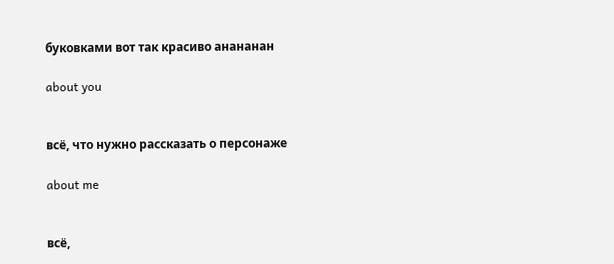буковками вот так красиво анананан

about you


всё, что нужно рассказать о персонаже

about me


всё,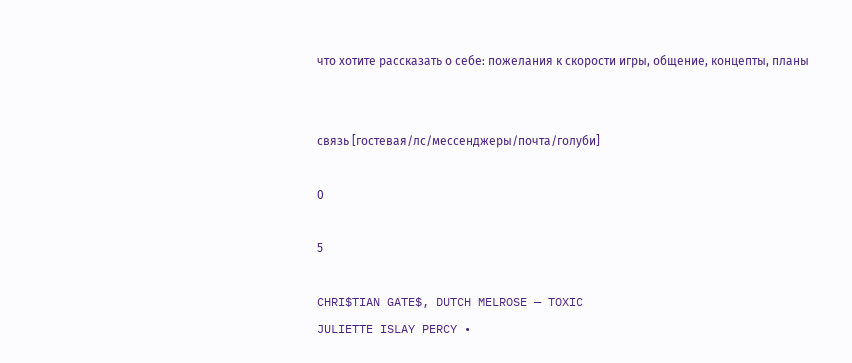что хотите рассказать о себе: пожелания к скорости игры, общение, концепты, планы


связь [гостевая/лс/мессенджеры/почта/голуби]

0

5

CHRI$TIAN GATE$, DUTCH MELROSE — TOXIC
JULIETTE ISLAY PERCY •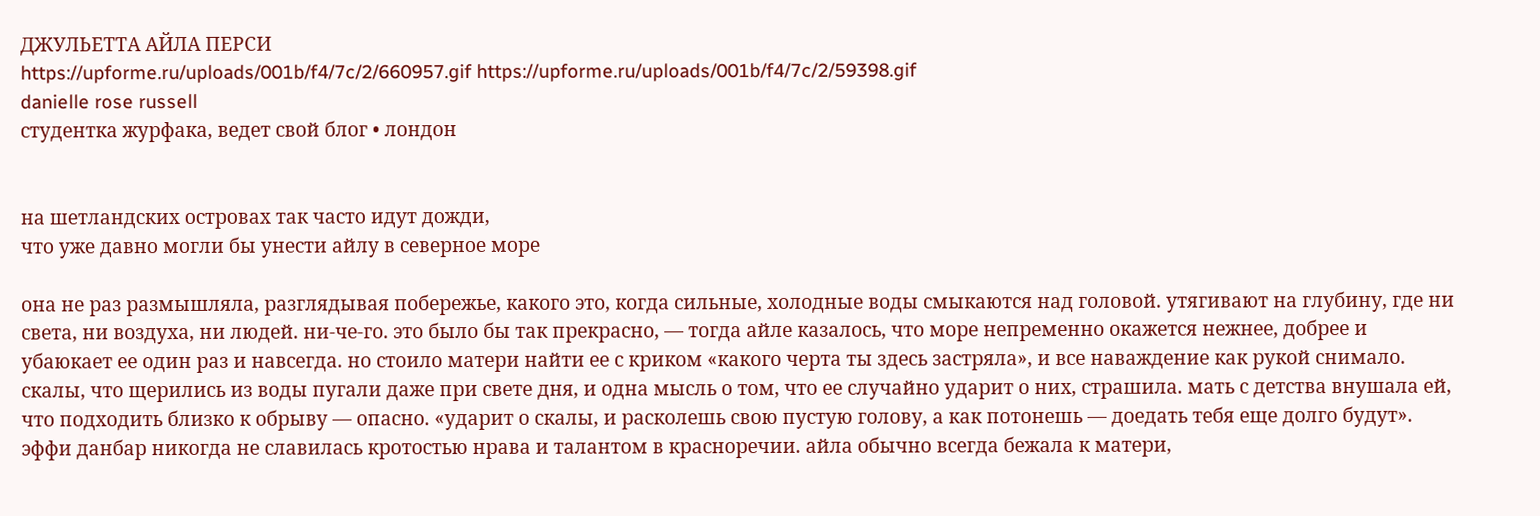ДЖУЛЬЕТТА АЙЛА ПЕРСИ
https://upforme.ru/uploads/001b/f4/7c/2/660957.gif https://upforme.ru/uploads/001b/f4/7c/2/59398.gif
danielle rose russell
студентка журфака, ведет свой блог • лондон


на шетландских островах так часто идут дожди,
что уже давно могли бы унести айлу в северное море

она не раз размышляла, разглядывая побережье, какого это, когда сильные, холодные воды смыкаются над головой. утягивают на глубину, где ни света, ни воздуха, ни людей. ни-че-го. это было бы так прекрасно, — тогда айле казалось, что море непременно окажется нежнее, добрее и убаюкает ее один раз и навсегда. но стоило матери найти ее с криком «какого черта ты здесь застряла», и все наваждение как рукой снимало. скалы, что щерились из воды пугали даже при свете дня, и одна мысль о том, что ее случайно ударит о них, страшила. мать с детства внушала ей, что подходить близко к обрыву — опасно. «ударит о скалы, и расколешь свою пустую голову, а как потонешь — доедать тебя еще долго будут». эффи данбар никогда не славилась кротостью нрава и талантом в красноречии. айла обычно всегда бежала к матери,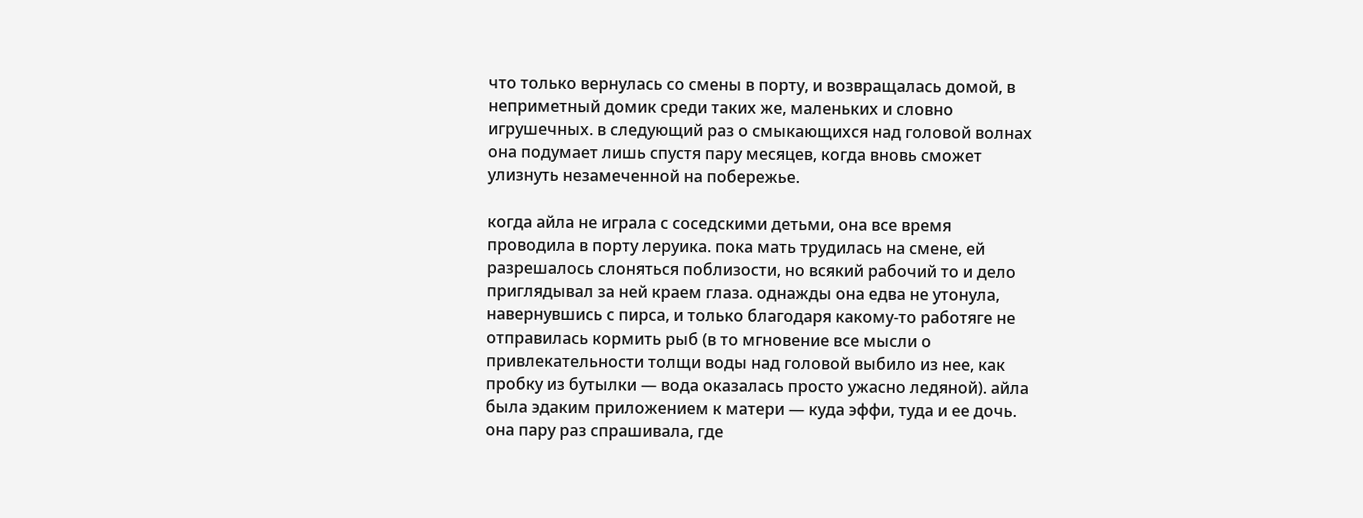что только вернулась со смены в порту, и возвращалась домой, в неприметный домик среди таких же, маленьких и словно игрушечных. в следующий раз о смыкающихся над головой волнах она подумает лишь спустя пару месяцев, когда вновь сможет улизнуть незамеченной на побережье.

когда айла не играла с соседскими детьми, она все время проводила в порту леруика. пока мать трудилась на смене, ей разрешалось слоняться поблизости, но всякий рабочий то и дело приглядывал за ней краем глаза. однажды она едва не утонула, навернувшись с пирса, и только благодаря какому-то работяге не отправилась кормить рыб (в то мгновение все мысли о привлекательности толщи воды над головой выбило из нее, как пробку из бутылки — вода оказалась просто ужасно ледяной). айла была эдаким приложением к матери — куда эффи, туда и ее дочь. она пару раз спрашивала, где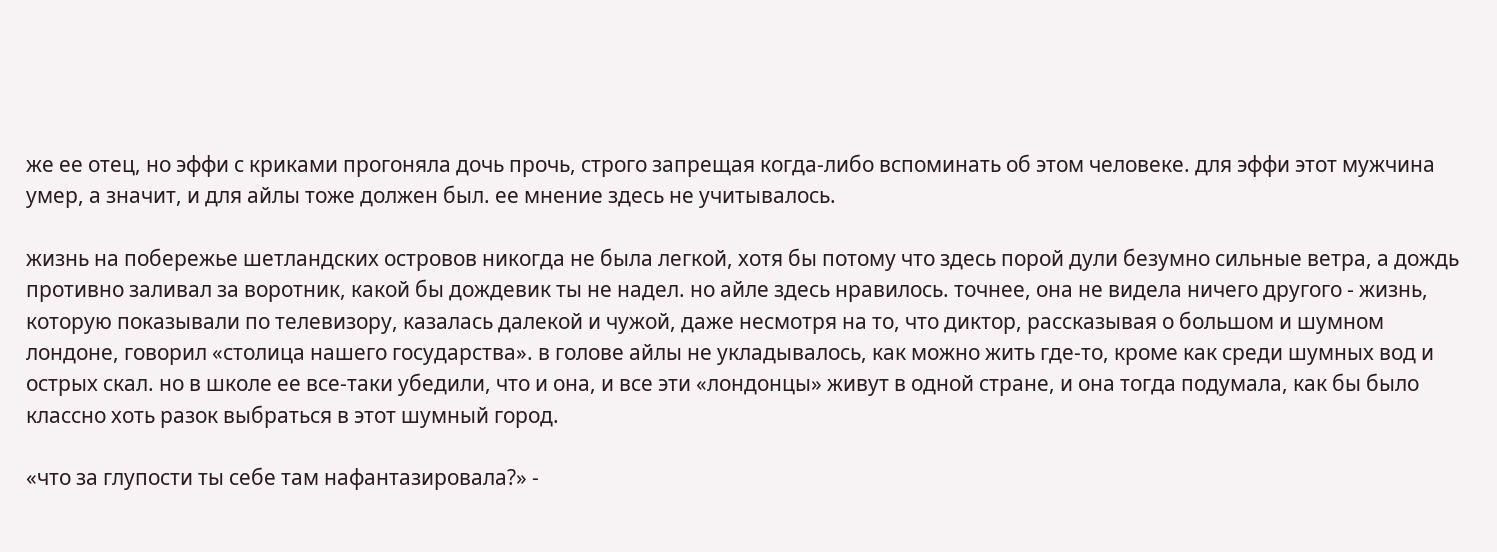же ее отец, но эффи с криками прогоняла дочь прочь, строго запрещая когда-либо вспоминать об этом человеке. для эффи этот мужчина умер, а значит, и для айлы тоже должен был. ее мнение здесь не учитывалось.

жизнь на побережье шетландских островов никогда не была легкой, хотя бы потому что здесь порой дули безумно сильные ветра, а дождь противно заливал за воротник, какой бы дождевик ты не надел. но айле здесь нравилось. точнее, она не видела ничего другого - жизнь, которую показывали по телевизору, казалась далекой и чужой, даже несмотря на то, что диктор, рассказывая о большом и шумном лондоне, говорил «столица нашего государства». в голове айлы не укладывалось, как можно жить где-то, кроме как среди шумных вод и острых скал. но в школе ее все-таки убедили, что и она, и все эти «лондонцы» живут в одной стране, и она тогда подумала, как бы было классно хоть разок выбраться в этот шумный город.

«что за глупости ты себе там нафантазировала?» -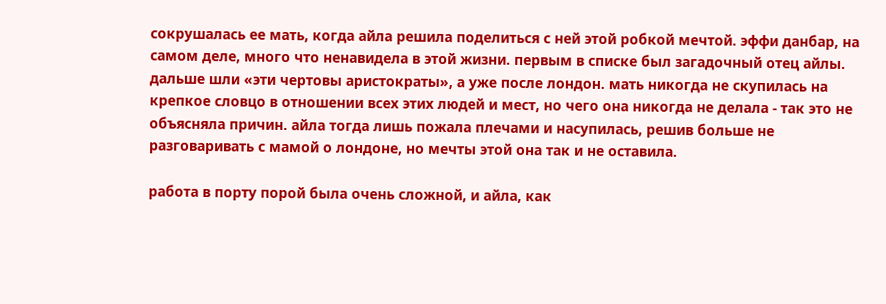сокрушалась ее мать, когда айла решила поделиться с ней этой робкой мечтой. эффи данбар, на самом деле, много что ненавидела в этой жизни. первым в списке был загадочный отец айлы. дальше шли «эти чертовы аристократы», а уже после лондон. мать никогда не скупилась на крепкое словцо в отношении всех этих людей и мест, но чего она никогда не делала - так это не объясняла причин. айла тогда лишь пожала плечами и насупилась, решив больше не разговаривать с мамой о лондоне, но мечты этой она так и не оставила.

работа в порту порой была очень сложной, и айла, как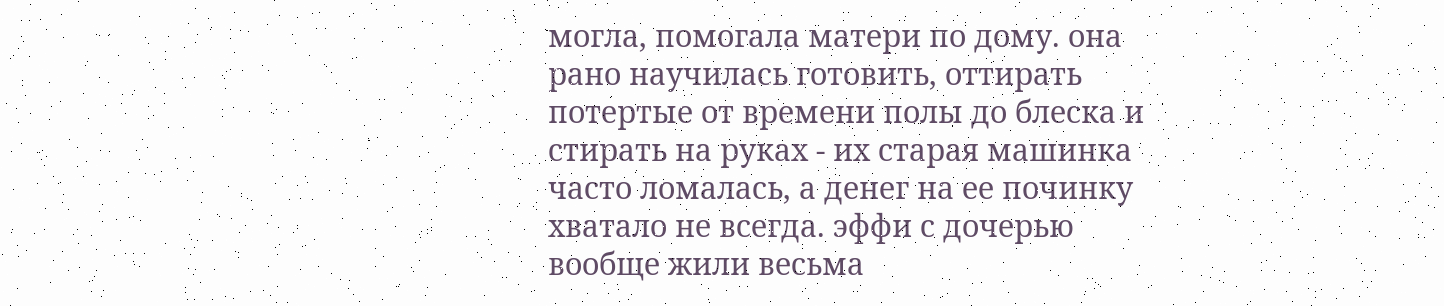могла, помогала матери по дому. она рано научилась готовить, оттирать потертые от времени полы до блеска и стирать на руках - их старая машинка часто ломалась, а денег на ее починку хватало не всегда. эффи с дочерью вообще жили весьма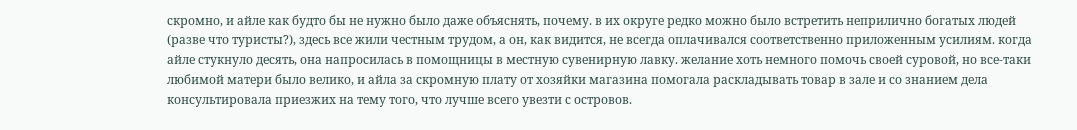скромно, и айле как будто бы не нужно было даже объяснять, почему. в их округе редко можно было встретить неприлично богатых людей (разве что туристы?), здесь все жили честным трудом, а он, как видится, не всегда оплачивался соответственно приложенным усилиям. когда айле стукнуло десять, она напросилась в помощницы в местную сувенирную лавку. желание хоть немного помочь своей суровой, но все-таки любимой матери было велико, и айла за скромную плату от хозяйки магазина помогала раскладывать товар в зале и со знанием дела консультировала приезжих на тему того, что лучше всего увезти с островов.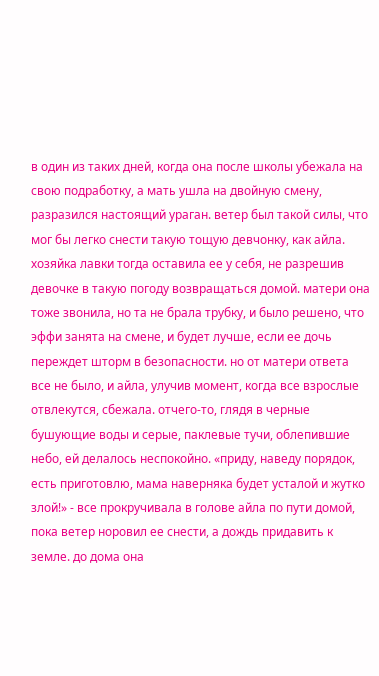в один из таких дней, когда она после школы убежала на свою подработку, а мать ушла на двойную смену, разразился настоящий ураган. ветер был такой силы, что мог бы легко снести такую тощую девчонку, как айла. хозяйка лавки тогда оставила ее у себя, не разрешив девочке в такую погоду возвращаться домой. матери она тоже звонила, но та не брала трубку, и было решено, что эффи занята на смене, и будет лучше, если ее дочь переждет шторм в безопасности. но от матери ответа все не было, и айла, улучив момент, когда все взрослые отвлекутся, сбежала. отчего-то, глядя в черные бушующие воды и серые, паклевые тучи, облепившие небо, ей делалось неспокойно. «приду, наведу порядок, есть приготовлю, мама наверняка будет усталой и жутко злой!» - все прокручивала в голове айла по пути домой, пока ветер норовил ее снести, а дождь придавить к земле. до дома она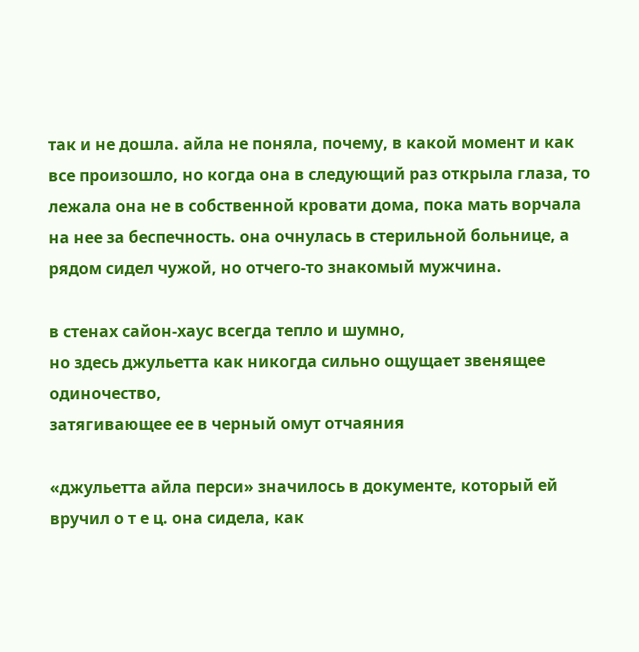так и не дошла. айла не поняла, почему, в какой момент и как все произошло, но когда она в следующий раз открыла глаза, то лежала она не в собственной кровати дома, пока мать ворчала на нее за беспечность. она очнулась в стерильной больнице, а рядом сидел чужой, но отчего-то знакомый мужчина.

в стенах сайон-хаус всегда тепло и шумно,
но здесь джульетта как никогда сильно ощущает звенящее одиночество,
затягивающее ее в черный омут отчаяния

«джульетта айла перси» значилось в документе, который ей вручил о т е ц. она сидела, как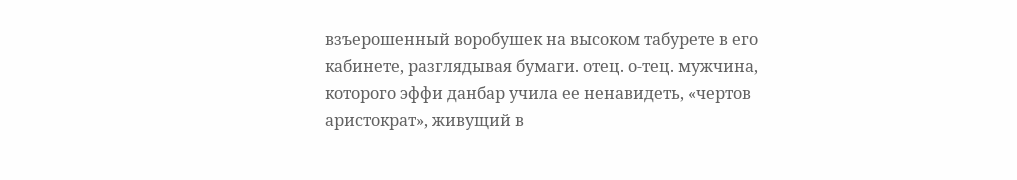взъерошенный воробушек на высоком табурете в его кабинете, разглядывая бумаги. отец. о-тец. мужчина, которого эффи данбар учила ее ненавидеть, «чертов аристократ», живущий в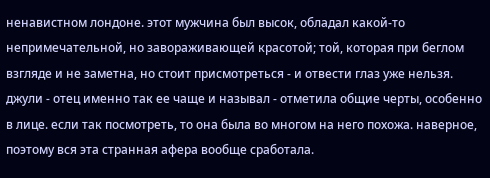ненавистном лондоне. этот мужчина был высок, обладал какой-то непримечательной, но завораживающей красотой; той, которая при беглом взгляде и не заметна, но стоит присмотреться - и отвести глаз уже нельзя. джули - отец именно так ее чаще и называл - отметила общие черты, особенно в лице. если так посмотреть, то она была во многом на него похожа. наверное, поэтому вся эта странная афера вообще сработала.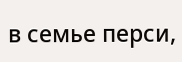в семье перси,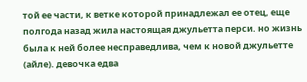той ее части, к ветке которой принадлежал ее отец, еще полгода назад жила настоящая джульетта перси. но жизнь была к ней более несправедлива, чем к новой джульетте (айле). девочка едва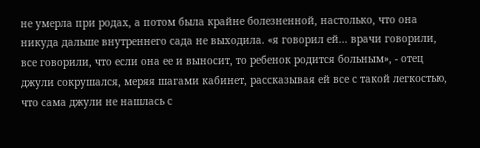не умерла при родах, а потом была крайне болезненной, настолько, что она никуда дальше внутреннего сада не выходила. «я говорил ей... врачи говорили, все говорили, что если она ее и выносит, то ребенок родится больным», - отец джули сокрушался, меряя шагами кабинет, рассказывая ей все с такой легкостью, что сама джули не нашлась с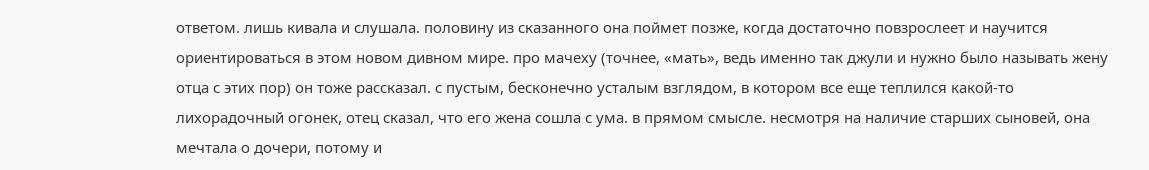ответом. лишь кивала и слушала. половину из сказанного она поймет позже, когда достаточно повзрослеет и научится ориентироваться в этом новом дивном мире. про мачеху (точнее, «мать», ведь именно так джули и нужно было называть жену отца с этих пор) он тоже рассказал. с пустым, бесконечно усталым взглядом, в котором все еще теплился какой-то лихорадочный огонек, отец сказал, что его жена сошла с ума. в прямом смысле. несмотря на наличие старших сыновей, она мечтала о дочери, потому и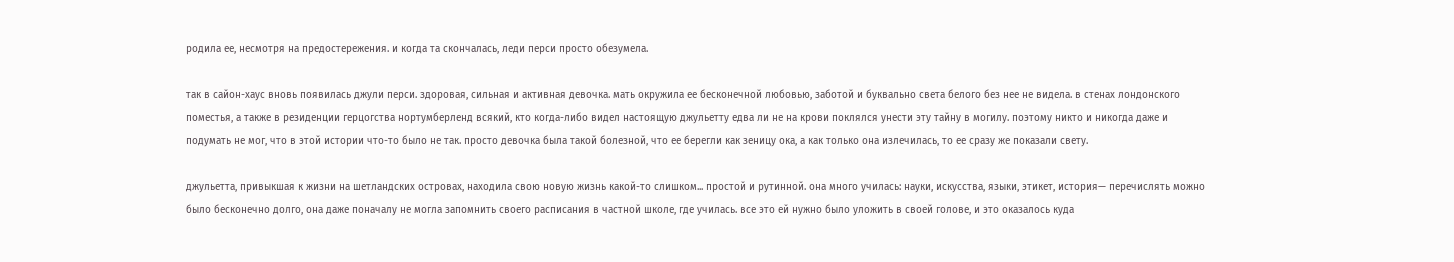родила ее, несмотря на предостережения. и когда та скончалась, леди перси просто обезумела.

так в сайон-хаус вновь появилась джули перси. здоровая, сильная и активная девочка. мать окружила ее бесконечной любовью, заботой и буквально света белого без нее не видела. в стенах лондонского поместья, а также в резиденции герцогства нортумберленд всякий, кто когда-либо видел настоящую джульетту едва ли не на крови поклялся унести эту тайну в могилу. поэтому никто и никогда даже и подумать не мог, что в этой истории что-то было не так. просто девочка была такой болезной, что ее берегли как зеницу ока, а как только она излечилась, то ее сразу же показали свету.

джульетта, привыкшая к жизни на шетландских островах, находила свою новую жизнь какой-то слишком... простой и рутинной. она много училась: науки, искусства, языки, этикет, история— перечислять можно было бесконечно долго, она даже поначалу не могла запомнить своего расписания в частной школе, где училась. все это ей нужно было уложить в своей голове, и это оказалось куда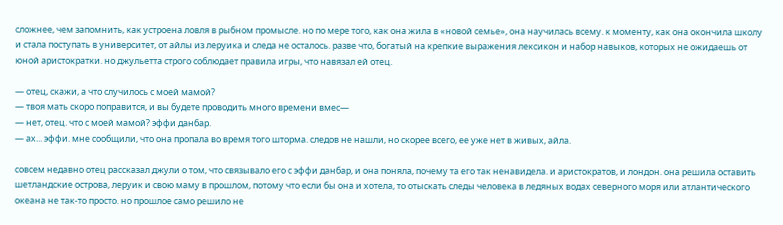сложнее, чем запомнить, как устроена ловля в рыбном промысле. но по мере того, как она жила в «новой семье», она научилась всему. к моменту, как она окончила школу и стала поступать в университет, от айлы из леруика и следа не осталось. разве что, богатый на крепкие выражения лексикон и набор навыков, которых не ожидаешь от юной аристократки. но джульетта строго соблюдает правила игры, что навязал ей отец.

— отец, скажи, а что случилось с моей мамой?
— твоя мать скоро поправится, и вы будете проводить много времени вмес—
— нет, отец. что с моей мамой? эффи данбар.
— ах... эффи. мне сообщили, что она пропала во время того шторма. следов не нашли, но скорее всего, ее уже нет в живых, айла.

совсем недавно отец рассказал джули о том, что связывало его с эффи данбар, и она поняла, почему та его так ненавидела. и аристократов, и лондон. она решила оставить шетландские острова, леруик и свою маму в прошлом, потому что если бы она и хотела, то отыскать следы человека в ледяных водах северного моря или атлантического океана не так-то просто. но прошлое само решило не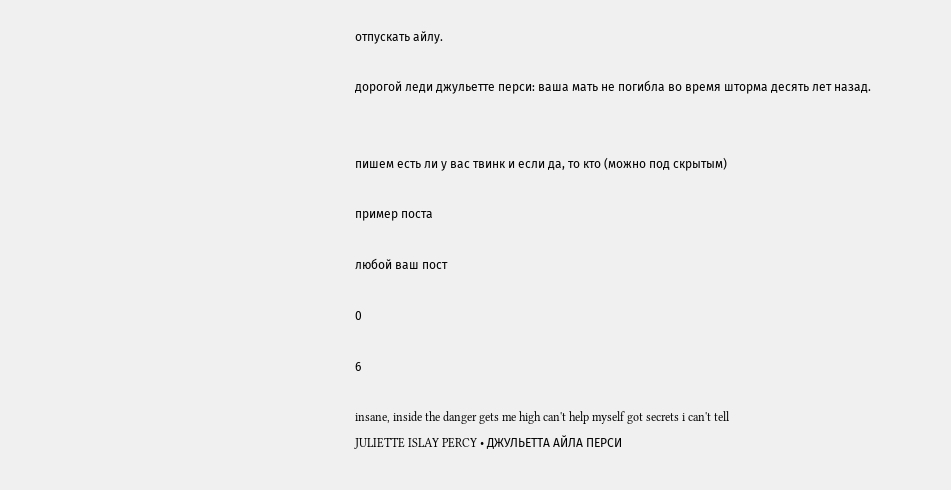отпускать айлу.

дорогой леди джульетте перси: ваша мать не погибла во время шторма десять лет назад.


пишем есть ли у вас твинк и если да, то кто (можно под скрытым)

пример поста

любой ваш пост

0

6

insane, inside the danger gets me high can't help myself got secrets i can't tell
JULIETTE ISLAY PERCY • ДЖУЛЬЕТТА АЙЛА ПЕРСИ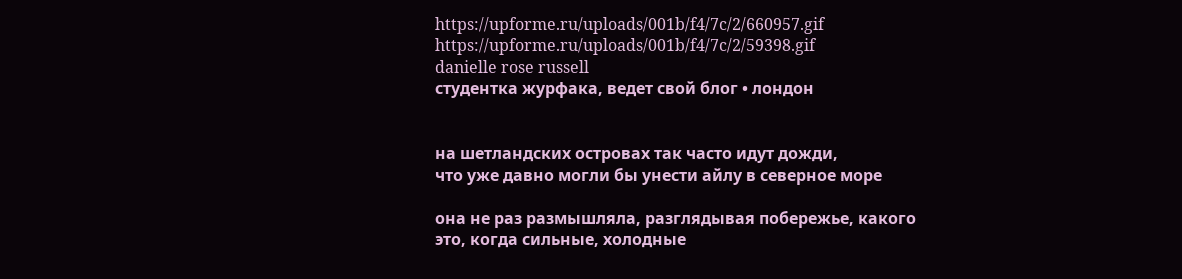https://upforme.ru/uploads/001b/f4/7c/2/660957.gif https://upforme.ru/uploads/001b/f4/7c/2/59398.gif
danielle rose russell
студентка журфака, ведет свой блог • лондон


на шетландских островах так часто идут дожди,
что уже давно могли бы унести айлу в северное море

она не раз размышляла, разглядывая побережье, какого это, когда сильные, холодные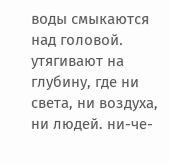воды смыкаются над головой. утягивают на глубину, где ни света, ни воздуха, ни людей. ни-че-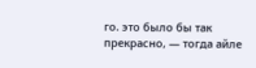го. это было бы так прекрасно, — тогда айле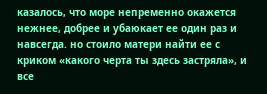казалось, что море непременно окажется нежнее, добрее и убаюкает ее один раз и навсегда. но стоило матери найти ее с криком «какого черта ты здесь застряла», и все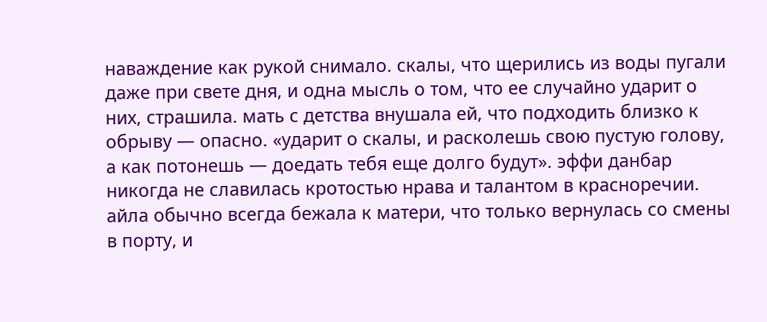наваждение как рукой снимало. скалы, что щерились из воды пугали даже при свете дня, и одна мысль о том, что ее случайно ударит о них, страшила. мать с детства внушала ей, что подходить близко к обрыву — опасно. «ударит о скалы, и расколешь свою пустую голову, а как потонешь — доедать тебя еще долго будут». эффи данбар никогда не славилась кротостью нрава и талантом в красноречии. айла обычно всегда бежала к матери, что только вернулась со смены в порту, и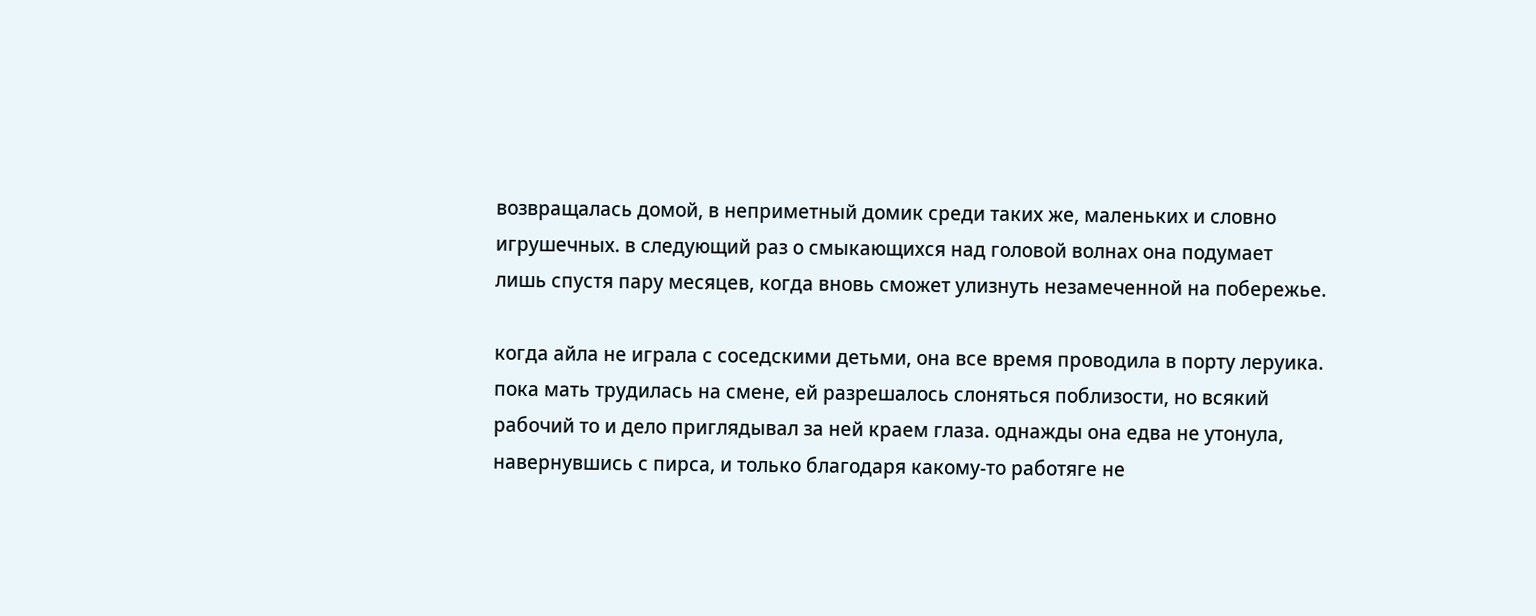возвращалась домой, в неприметный домик среди таких же, маленьких и словно игрушечных. в следующий раз о смыкающихся над головой волнах она подумает лишь спустя пару месяцев, когда вновь сможет улизнуть незамеченной на побережье.

когда айла не играла с соседскими детьми, она все время проводила в порту леруика. пока мать трудилась на смене, ей разрешалось слоняться поблизости, но всякий рабочий то и дело приглядывал за ней краем глаза. однажды она едва не утонула, навернувшись с пирса, и только благодаря какому-то работяге не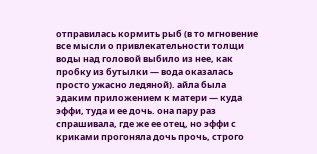отправилась кормить рыб (в то мгновение все мысли о привлекательности толщи воды над головой выбило из нее, как пробку из бутылки — вода оказалась просто ужасно ледяной). айла была эдаким приложением к матери — куда эффи, туда и ее дочь. она пару раз спрашивала, где же ее отец, но эффи с криками прогоняла дочь прочь, строго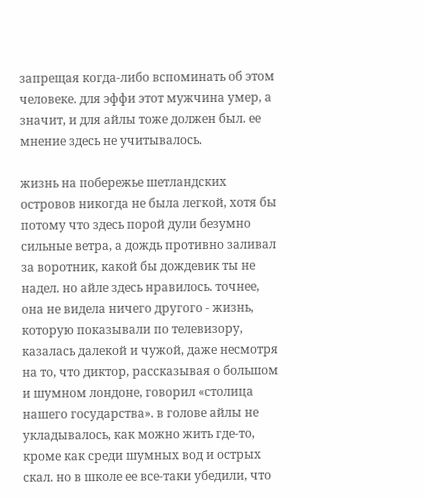запрещая когда-либо вспоминать об этом человеке. для эффи этот мужчина умер, а значит, и для айлы тоже должен был. ее мнение здесь не учитывалось.

жизнь на побережье шетландских островов никогда не была легкой, хотя бы потому что здесь порой дули безумно сильные ветра, а дождь противно заливал за воротник, какой бы дождевик ты не надел. но айле здесь нравилось. точнее, она не видела ничего другого - жизнь, которую показывали по телевизору, казалась далекой и чужой, даже несмотря на то, что диктор, рассказывая о большом и шумном лондоне, говорил «столица нашего государства». в голове айлы не укладывалось, как можно жить где-то, кроме как среди шумных вод и острых скал. но в школе ее все-таки убедили, что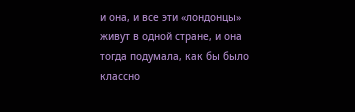и она, и все эти «лондонцы» живут в одной стране, и она тогда подумала, как бы было классно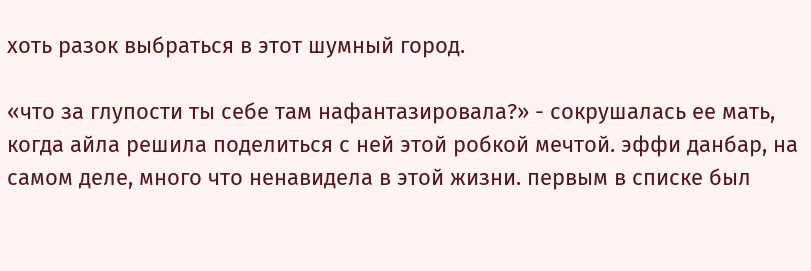хоть разок выбраться в этот шумный город.

«что за глупости ты себе там нафантазировала?» - сокрушалась ее мать, когда айла решила поделиться с ней этой робкой мечтой. эффи данбар, на самом деле, много что ненавидела в этой жизни. первым в списке был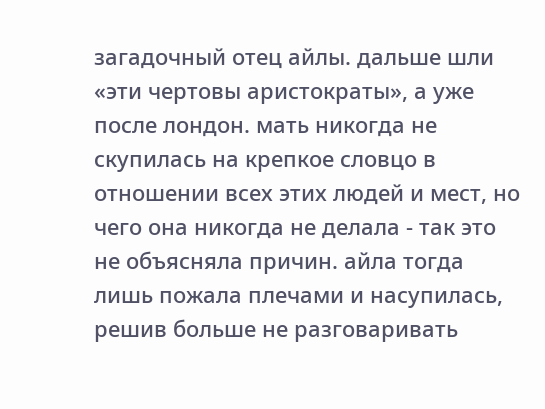загадочный отец айлы. дальше шли «эти чертовы аристократы», а уже после лондон. мать никогда не скупилась на крепкое словцо в отношении всех этих людей и мест, но чего она никогда не делала - так это не объясняла причин. айла тогда лишь пожала плечами и насупилась, решив больше не разговаривать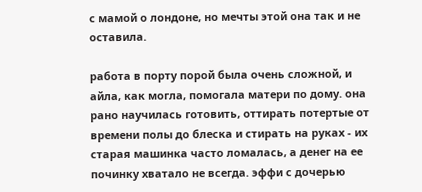с мамой о лондоне, но мечты этой она так и не оставила.

работа в порту порой была очень сложной, и айла, как могла, помогала матери по дому. она рано научилась готовить, оттирать потертые от времени полы до блеска и стирать на руках - их старая машинка часто ломалась, а денег на ее починку хватало не всегда. эффи с дочерью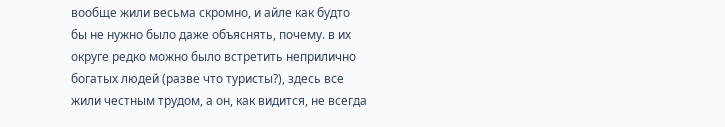вообще жили весьма скромно, и айле как будто бы не нужно было даже объяснять, почему. в их округе редко можно было встретить неприлично богатых людей (разве что туристы?), здесь все жили честным трудом, а он, как видится, не всегда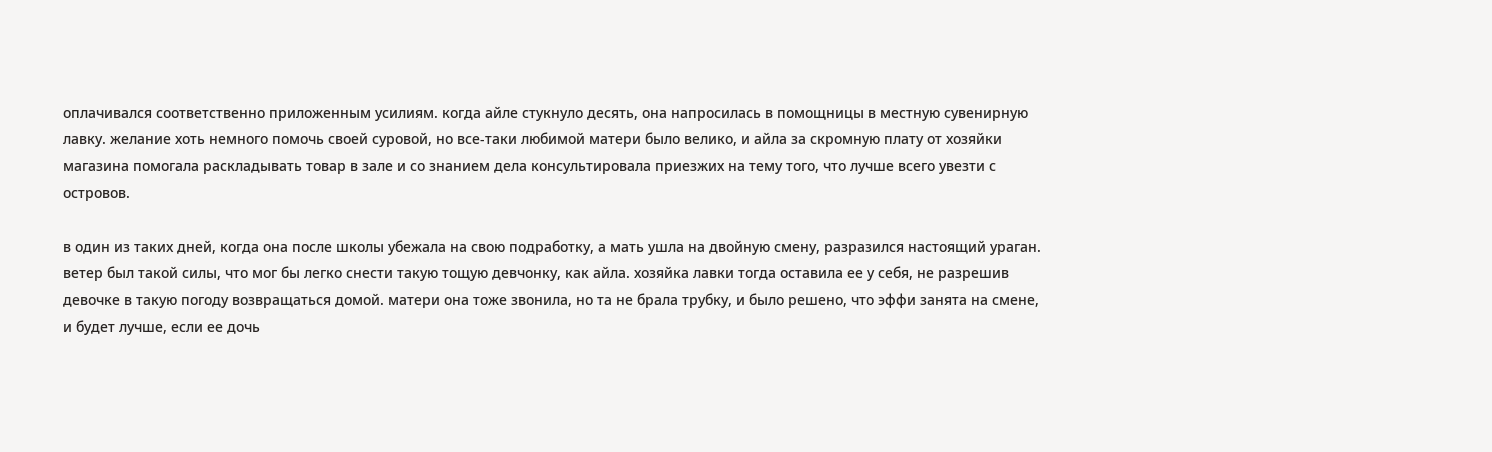оплачивался соответственно приложенным усилиям. когда айле стукнуло десять, она напросилась в помощницы в местную сувенирную лавку. желание хоть немного помочь своей суровой, но все-таки любимой матери было велико, и айла за скромную плату от хозяйки магазина помогала раскладывать товар в зале и со знанием дела консультировала приезжих на тему того, что лучше всего увезти с островов.

в один из таких дней, когда она после школы убежала на свою подработку, а мать ушла на двойную смену, разразился настоящий ураган. ветер был такой силы, что мог бы легко снести такую тощую девчонку, как айла. хозяйка лавки тогда оставила ее у себя, не разрешив девочке в такую погоду возвращаться домой. матери она тоже звонила, но та не брала трубку, и было решено, что эффи занята на смене, и будет лучше, если ее дочь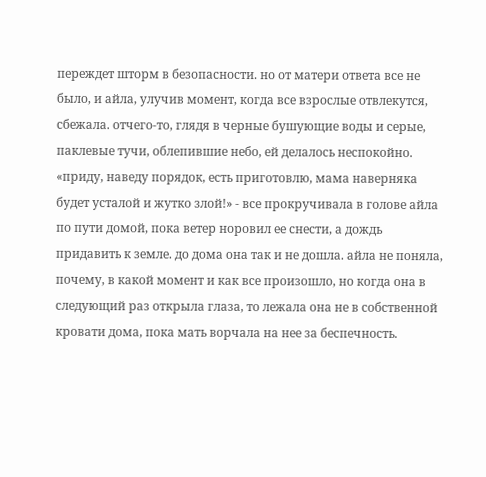переждет шторм в безопасности. но от матери ответа все не было, и айла, улучив момент, когда все взрослые отвлекутся, сбежала. отчего-то, глядя в черные бушующие воды и серые, паклевые тучи, облепившие небо, ей делалось неспокойно. «приду, наведу порядок, есть приготовлю, мама наверняка будет усталой и жутко злой!» - все прокручивала в голове айла по пути домой, пока ветер норовил ее снести, а дождь придавить к земле. до дома она так и не дошла. айла не поняла, почему, в какой момент и как все произошло, но когда она в следующий раз открыла глаза, то лежала она не в собственной кровати дома, пока мать ворчала на нее за беспечность.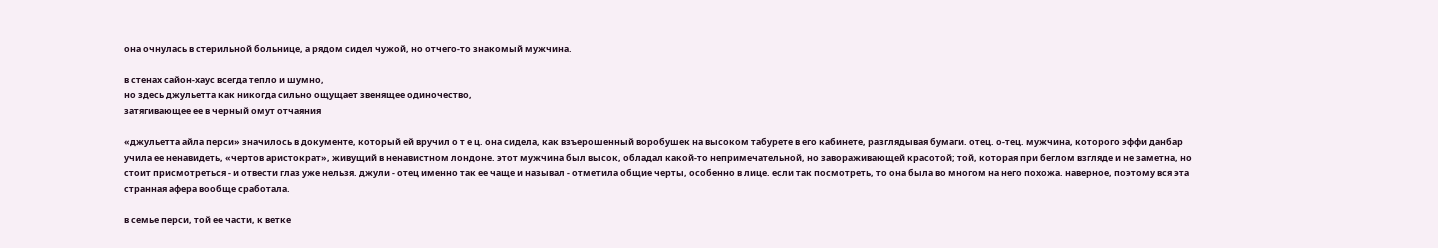она очнулась в стерильной больнице, а рядом сидел чужой, но отчего-то знакомый мужчина.

в стенах сайон-хаус всегда тепло и шумно,
но здесь джульетта как никогда сильно ощущает звенящее одиночество,
затягивающее ее в черный омут отчаяния

«джульетта айла перси» значилось в документе, который ей вручил о т е ц. она сидела, как взъерошенный воробушек на высоком табурете в его кабинете, разглядывая бумаги. отец. о-тец. мужчина, которого эффи данбар учила ее ненавидеть, «чертов аристократ», живущий в ненавистном лондоне. этот мужчина был высок, обладал какой-то непримечательной, но завораживающей красотой; той, которая при беглом взгляде и не заметна, но стоит присмотреться - и отвести глаз уже нельзя. джули - отец именно так ее чаще и называл - отметила общие черты, особенно в лице. если так посмотреть, то она была во многом на него похожа. наверное, поэтому вся эта странная афера вообще сработала.

в семье перси, той ее части, к ветке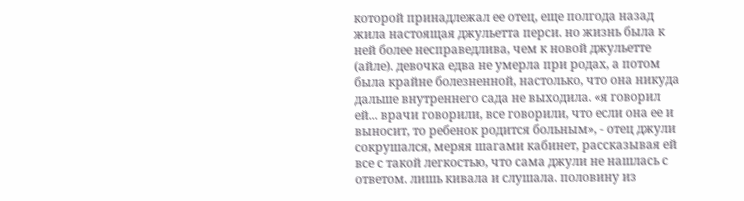которой принадлежал ее отец, еще полгода назад жила настоящая джульетта перси. но жизнь была к ней более несправедлива, чем к новой джульетте (айле). девочка едва не умерла при родах, а потом была крайне болезненной, настолько, что она никуда дальше внутреннего сада не выходила. «я говорил ей... врачи говорили, все говорили, что если она ее и выносит, то ребенок родится больным», - отец джули сокрушался, меряя шагами кабинет, рассказывая ей все с такой легкостью, что сама джули не нашлась с ответом. лишь кивала и слушала. половину из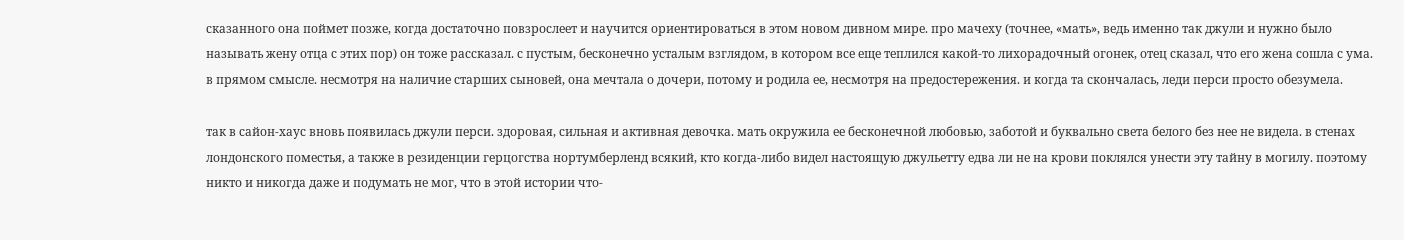сказанного она поймет позже, когда достаточно повзрослеет и научится ориентироваться в этом новом дивном мире. про мачеху (точнее, «мать», ведь именно так джули и нужно было называть жену отца с этих пор) он тоже рассказал. с пустым, бесконечно усталым взглядом, в котором все еще теплился какой-то лихорадочный огонек, отец сказал, что его жена сошла с ума. в прямом смысле. несмотря на наличие старших сыновей, она мечтала о дочери, потому и родила ее, несмотря на предостережения. и когда та скончалась, леди перси просто обезумела.

так в сайон-хаус вновь появилась джули перси. здоровая, сильная и активная девочка. мать окружила ее бесконечной любовью, заботой и буквально света белого без нее не видела. в стенах лондонского поместья, а также в резиденции герцогства нортумберленд всякий, кто когда-либо видел настоящую джульетту едва ли не на крови поклялся унести эту тайну в могилу. поэтому никто и никогда даже и подумать не мог, что в этой истории что-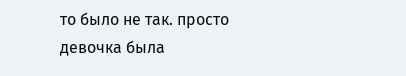то было не так. просто девочка была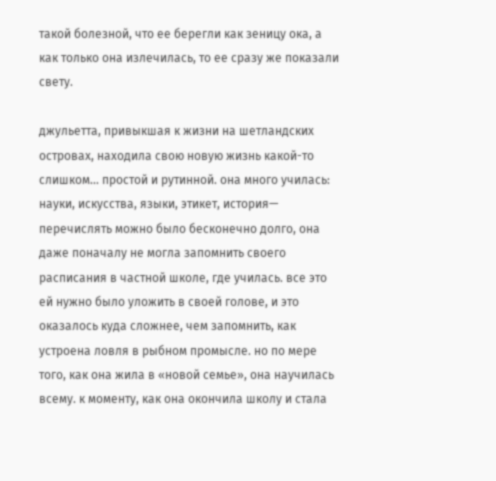такой болезной, что ее берегли как зеницу ока, а как только она излечилась, то ее сразу же показали свету.

джульетта, привыкшая к жизни на шетландских островах, находила свою новую жизнь какой-то слишком... простой и рутинной. она много училась: науки, искусства, языки, этикет, история— перечислять можно было бесконечно долго, она даже поначалу не могла запомнить своего расписания в частной школе, где училась. все это ей нужно было уложить в своей голове, и это оказалось куда сложнее, чем запомнить, как устроена ловля в рыбном промысле. но по мере того, как она жила в «новой семье», она научилась всему. к моменту, как она окончила школу и стала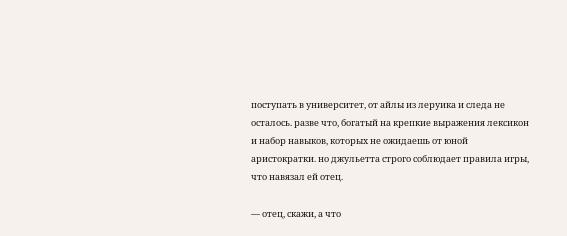поступать в университет, от айлы из леруика и следа не осталось. разве что, богатый на крепкие выражения лексикон и набор навыков, которых не ожидаешь от юной аристократки. но джульетта строго соблюдает правила игры, что навязал ей отец.

— отец, скажи, а что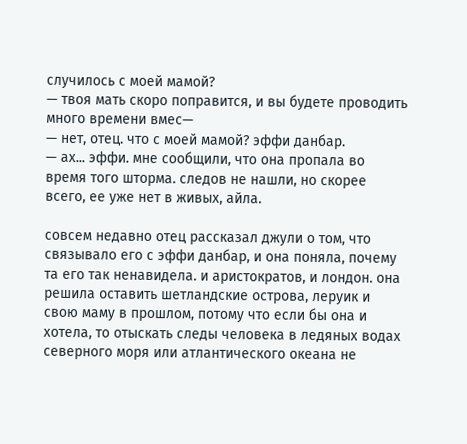случилось с моей мамой?
— твоя мать скоро поправится, и вы будете проводить много времени вмес—
— нет, отец. что с моей мамой? эффи данбар.
— ах... эффи. мне сообщили, что она пропала во время того шторма. следов не нашли, но скорее всего, ее уже нет в живых, айла.

совсем недавно отец рассказал джули о том, что связывало его с эффи данбар, и она поняла, почему та его так ненавидела. и аристократов, и лондон. она решила оставить шетландские острова, леруик и свою маму в прошлом, потому что если бы она и хотела, то отыскать следы человека в ледяных водах северного моря или атлантического океана не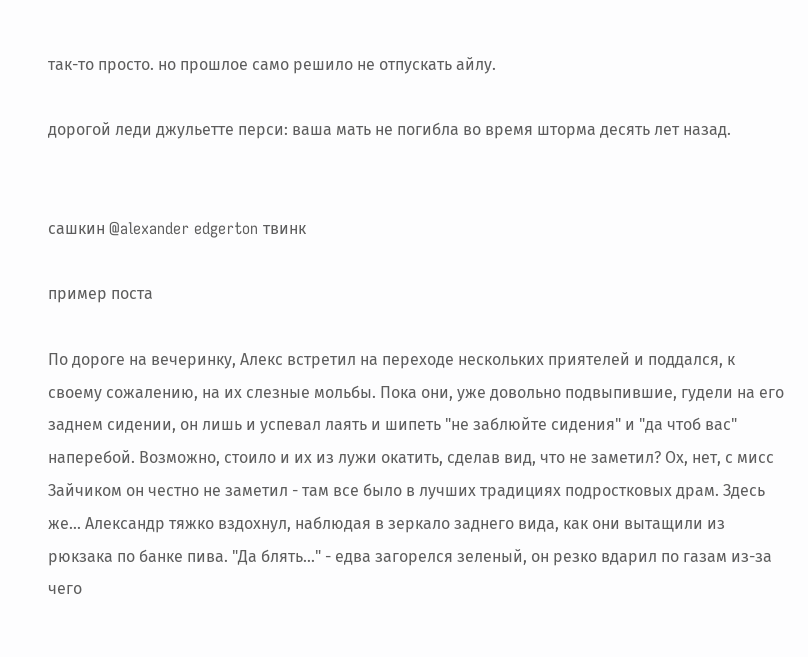так-то просто. но прошлое само решило не отпускать айлу.

дорогой леди джульетте перси: ваша мать не погибла во время шторма десять лет назад.


сашкин @alexander edgerton твинк

пример поста

По дороге на вечеринку, Алекс встретил на переходе нескольких приятелей и поддался, к своему сожалению, на их слезные мольбы. Пока они, уже довольно подвыпившие, гудели на его заднем сидении, он лишь и успевал лаять и шипеть "не заблюйте сидения" и "да чтоб вас" наперебой. Возможно, стоило и их из лужи окатить, сделав вид, что не заметил? Ох, нет, с мисс Зайчиком он честно не заметил - там все было в лучших традициях подростковых драм. Здесь же... Александр тяжко вздохнул, наблюдая в зеркало заднего вида, как они вытащили из рюкзака по банке пива. "Да блять..." - едва загорелся зеленый, он резко вдарил по газам из-за чего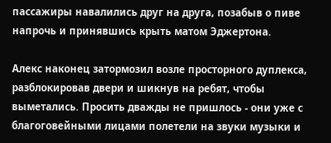пассажиры навалились друг на друга, позабыв о пиве напрочь и принявшись крыть матом Эджертона.

Алекс наконец затормозил возле просторного дуплекса, разблокировав двери и шикнув на ребят, чтобы выметались. Просить дважды не пришлось - они уже с благоговейными лицами полетели на звуки музыки и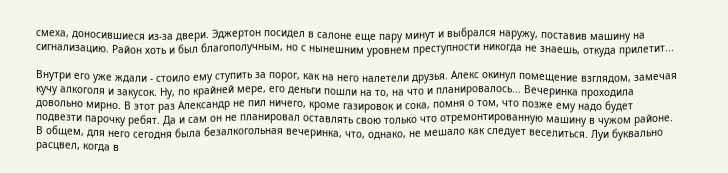смеха, доносившиеся из-за двери. Эджертон посидел в салоне еще пару минут и выбрался наружу, поставив машину на сигнализацию. Район хоть и был благополучным, но с нынешним уровнем преступности никогда не знаешь, откуда прилетит...

Внутри его уже ждали - стоило ему ступить за порог, как на него налетели друзья. Алекс окинул помещение взглядом, замечая кучу алкоголя и закусок. Ну, по крайней мере, его деньги пошли на то, на что и планировалось... Вечеринка проходила довольно мирно. В этот раз Александр не пил ничего, кроме газировок и сока, помня о том, что позже ему надо будет подвезти парочку ребят. Да и сам он не планировал оставлять свою только что отремонтированную машину в чужом районе. В общем, для него сегодня была безалкогольная вечеринка, что, однако, не мешало как следует веселиться. Луи буквально расцвел, когда в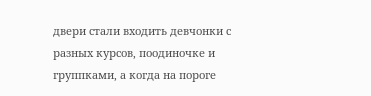двери стали входить девчонки с разных курсов, поодиночке и группками, а когда на пороге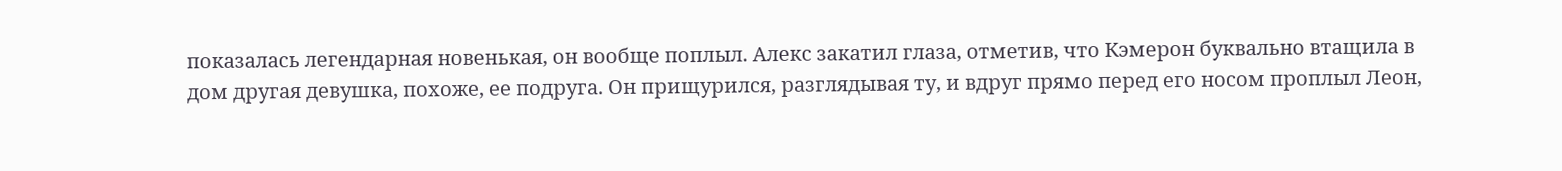показалась легендарная новенькая, он вообще поплыл. Алекс закатил глаза, отметив, что Кэмерон буквально втащила в дом другая девушка, похоже, ее подруга. Он прищурился, разглядывая ту, и вдруг прямо перед его носом проплыл Леон,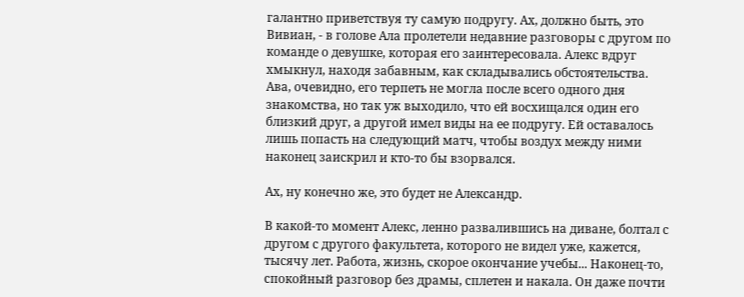галантно приветствуя ту самую подругу. Ах, должно быть, это Вивиан, - в голове Ала пролетели недавние разговоры с другом по команде о девушке, которая его заинтересовала. Алекс вдруг хмыкнул, находя забавным, как складывались обстоятельства. Ава, очевидно, его терпеть не могла после всего одного дня знакомства, но так уж выходило, что ей восхищался один его близкий друг, а другой имел виды на ее подругу. Ей оставалось лишь попасть на следующий матч, чтобы воздух между ними наконец заискрил и кто-то бы взорвался.

Ах, ну конечно же, это будет не Александр.

В какой-то момент Алекс, ленно развалившись на диване, болтал с другом с другого факультета, которого не видел уже, кажется, тысячу лет. Работа, жизнь, скорое окончание учебы... Наконец-то, спокойный разговор без драмы, сплетен и накала. Он даже почти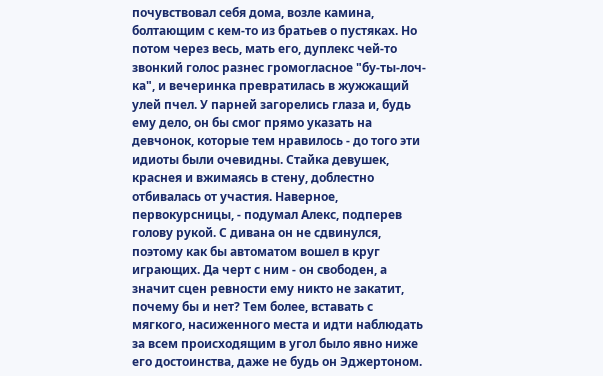почувствовал себя дома, возле камина, болтающим с кем-то из братьев о пустяках. Но потом через весь, мать его, дуплекс чей-то звонкий голос разнес громогласное "бу-ты-лоч-ка", и вечеринка превратилась в жужжащий улей пчел. У парней загорелись глаза и, будь ему дело, он бы смог прямо указать на девчонок, которые тем нравилось - до того эти идиоты были очевидны. Стайка девушек, краснея и вжимаясь в стену, доблестно отбивалась от участия. Наверное, первокурсницы, - подумал Алекс, подперев голову рукой. С дивана он не сдвинулся, поэтому как бы автоматом вошел в круг играющих. Да черт с ним - он свободен, а значит сцен ревности ему никто не закатит, почему бы и нет? Тем более, вставать с мягкого, насиженного места и идти наблюдать за всем происходящим в угол было явно ниже его достоинства, даже не будь он Эджертоном.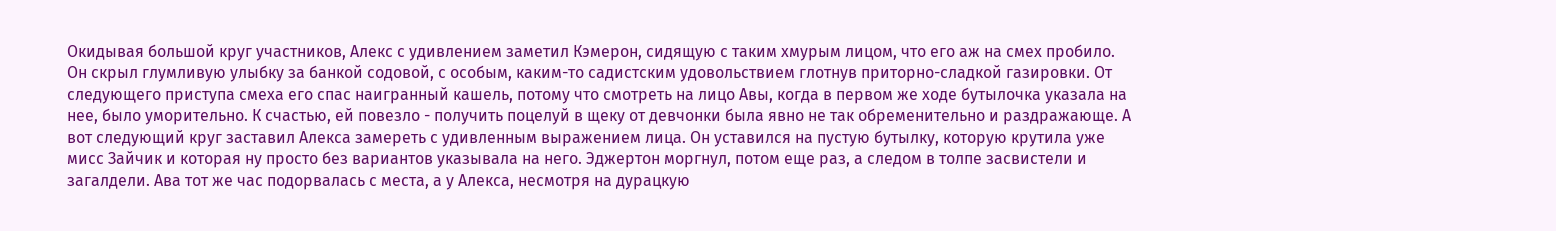Окидывая большой круг участников, Алекс с удивлением заметил Кэмерон, сидящую с таким хмурым лицом, что его аж на смех пробило. Он скрыл глумливую улыбку за банкой содовой, с особым, каким-то садистским удовольствием глотнув приторно-сладкой газировки. От следующего приступа смеха его спас наигранный кашель, потому что смотреть на лицо Авы, когда в первом же ходе бутылочка указала на нее, было уморительно. К счастью, ей повезло - получить поцелуй в щеку от девчонки была явно не так обременительно и раздражающе. А вот следующий круг заставил Алекса замереть с удивленным выражением лица. Он уставился на пустую бутылку, которую крутила уже мисс Зайчик и которая ну просто без вариантов указывала на него. Эджертон моргнул, потом еще раз, а следом в толпе засвистели и загалдели. Ава тот же час подорвалась с места, а у Алекса, несмотря на дурацкую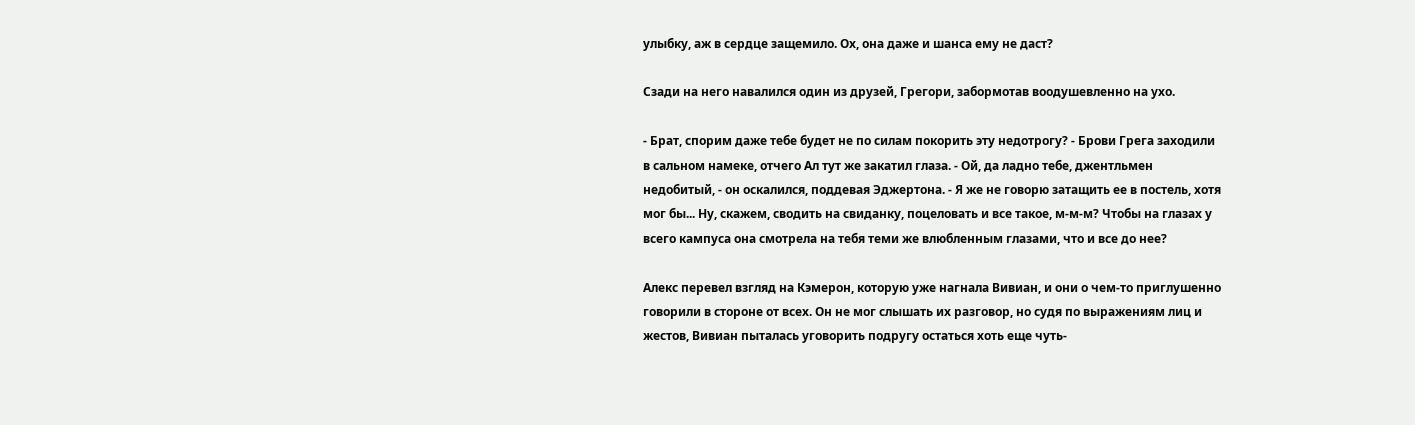улыбку, аж в сердце защемило. Ох, она даже и шанса ему не даст?

Сзади на него навалился один из друзей, Грегори, забормотав воодушевленно на ухо.

- Брат, спорим даже тебе будет не по силам покорить эту недотрогу? - Брови Грега заходили в сальном намеке, отчего Ал тут же закатил глаза. - Ой, да ладно тебе, джентльмен недобитый, - он оскалился, поддевая Эджертона. - Я же не говорю затащить ее в постель, хотя мог бы... Ну, скажем, сводить на свиданку, поцеловать и все такое, м-м-м? Чтобы на глазах у всего кампуса она смотрела на тебя теми же влюбленным глазами, что и все до нее?

Алекс перевел взгляд на Кэмерон, которую уже нагнала Вивиан, и они о чем-то приглушенно говорили в стороне от всех. Он не мог слышать их разговор, но судя по выражениям лиц и жестов, Вивиан пыталась уговорить подругу остаться хоть еще чуть-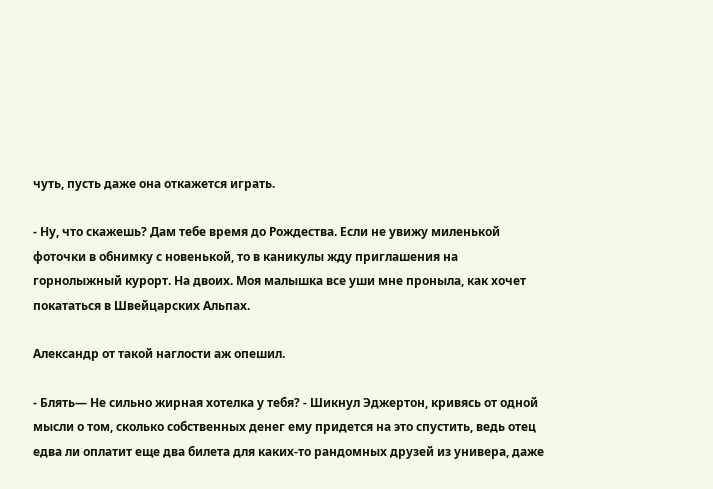чуть, пусть даже она откажется играть.

- Ну, что скажешь? Дам тебе время до Рождества. Если не увижу миленькой фоточки в обнимку с новенькой, то в каникулы жду приглашения на горнолыжный курорт. На двоих. Моя малышка все уши мне проныла, как хочет покататься в Швейцарских Альпах.

Александр от такой наглости аж опешил.

- Блять— Не сильно жирная хотелка у тебя? - Шикнул Эджертон, кривясь от одной мысли о том, сколько собственных денег ему придется на это спустить, ведь отец едва ли оплатит еще два билета для каких-то рандомных друзей из универа, даже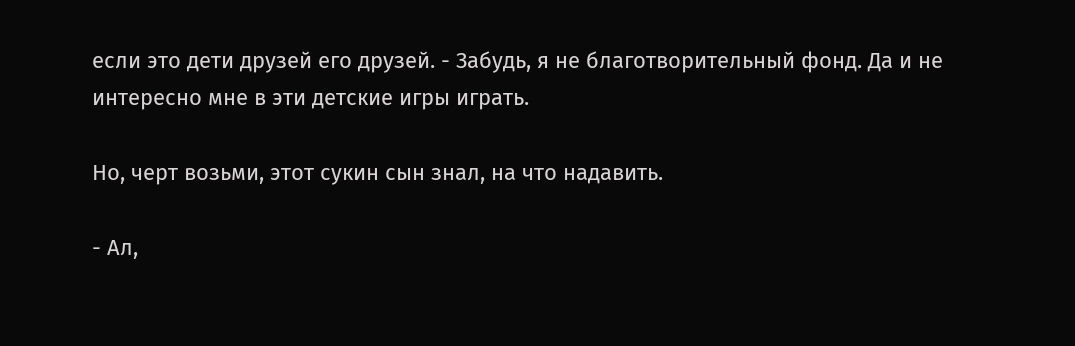если это дети друзей его друзей. - Забудь, я не благотворительный фонд. Да и не интересно мне в эти детские игры играть.

Но, черт возьми, этот сукин сын знал, на что надавить.

- Ал,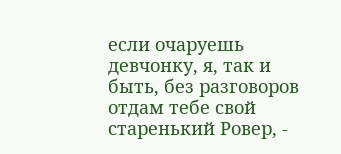если очаруешь девчонку, я, так и быть, без разговоров отдам тебе свой старенький Ровер, -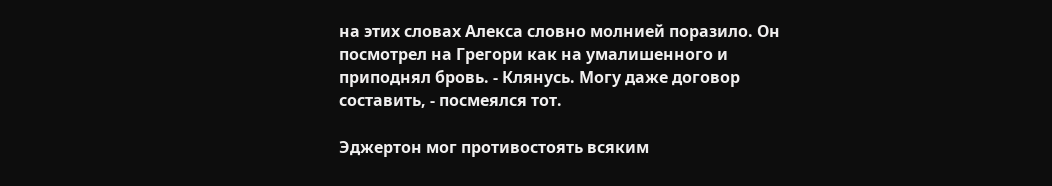на этих словах Алекса словно молнией поразило. Он посмотрел на Грегори как на умалишенного и приподнял бровь. - Клянусь. Могу даже договор составить, - посмеялся тот.

Эджертон мог противостоять всяким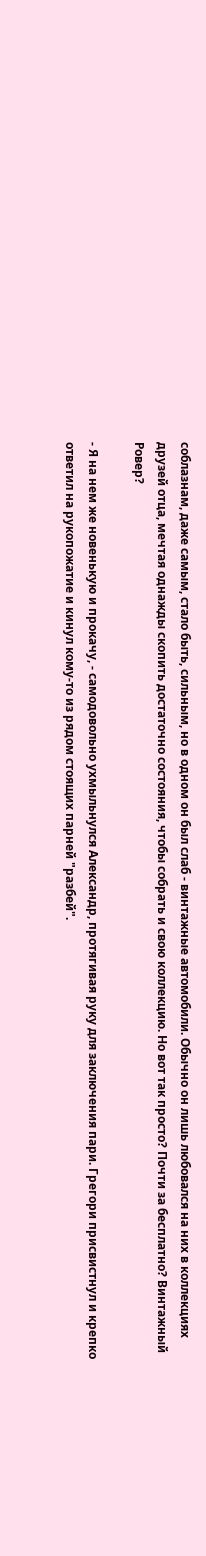соблазнам, даже самым, стало быть, сильным, но в одном он был слаб - винтажные автомобили. Обычно он лишь любовался на них в коллекциях друзей отца, мечтая однажды скопить достаточно состояния, чтобы собрать и свою коллекцию. Но вот так просто? Почти за бесплатно? Винтажный Ровер?

- Я на нем же новенькую и прокачу, - самодовольно ухмыльнулся Александр, протягивая руку для заключения пари. Грегори присвистнул и крепко ответил на рукопожатие и кинул кому-то из рядом стоящих парней "разбей".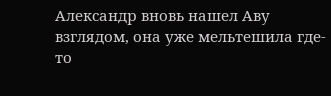Александр вновь нашел Аву взглядом, она уже мельтешила где-то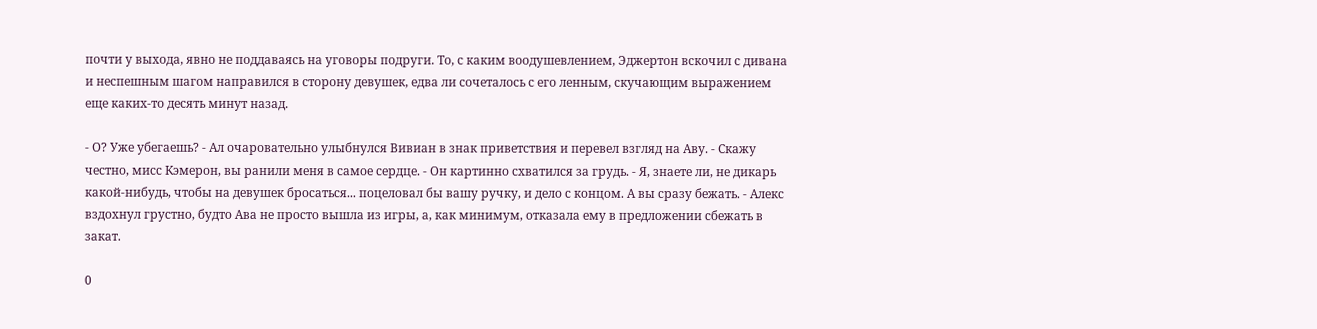почти у выхода, явно не поддаваясь на уговоры подруги. То, с каким воодушевлением, Эджертон вскочил с дивана и неспешным шагом направился в сторону девушек, едва ли сочеталось с его ленным, скучающим выражением еще каких-то десять минут назад.

- О? Уже убегаешь? - Ал очаровательно улыбнулся Вивиан в знак приветствия и перевел взгляд на Аву. - Скажу честно, мисс Кэмерон, вы ранили меня в самое сердце. - Он картинно схватился за грудь. - Я, знаете ли, не дикарь какой-нибудь, чтобы на девушек бросаться... поцеловал бы вашу ручку, и дело с концом. А вы сразу бежать. - Алекс вздохнул грустно, будто Ава не просто вышла из игры, а, как минимум, отказала ему в предложении сбежать в закат.

0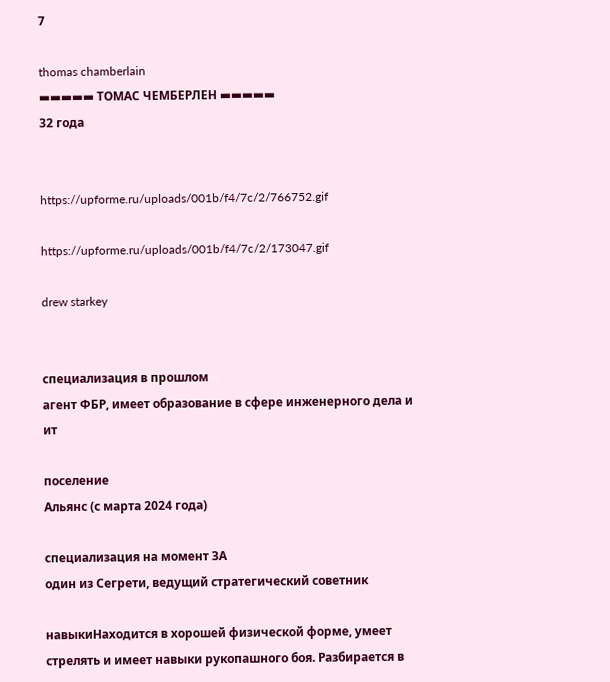7

thomas chamberlain
▬▬▬▬▬ ТОМАС ЧЕМБЕРЛЕН ▬▬▬▬▬
32 года


https://upforme.ru/uploads/001b/f4/7c/2/766752.gif

https://upforme.ru/uploads/001b/f4/7c/2/173047.gif

drew starkey


специализация в прошлом
агент ФБР, имеет образование в сфере инженерного дела и ит

поселение
Альянс (с марта 2024 года)

специализация на момент ЗА
один из Сегрети, ведущий стратегический советник

навыкиНаходится в хорошей физической форме, умеет стрелять и имеет навыки рукопашного боя. Разбирается в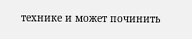технике и может починить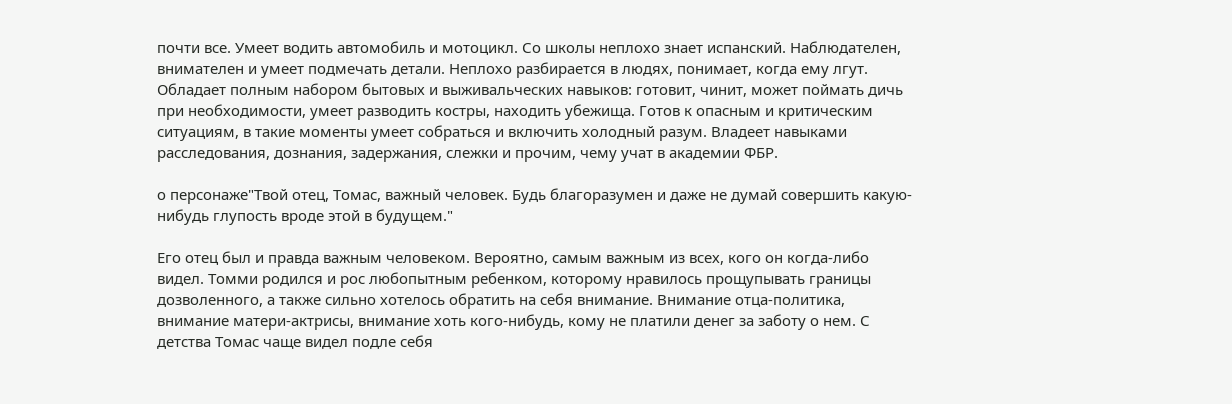почти все. Умеет водить автомобиль и мотоцикл. Со школы неплохо знает испанский. Наблюдателен, внимателен и умеет подмечать детали. Неплохо разбирается в людях, понимает, когда ему лгут. Обладает полным набором бытовых и выживальческих навыков: готовит, чинит, может поймать дичь при необходимости, умеет разводить костры, находить убежища. Готов к опасным и критическим ситуациям, в такие моменты умеет собраться и включить холодный разум. Владеет навыками расследования, дознания, задержания, слежки и прочим, чему учат в академии ФБР.

о персонаже"Твой отец, Томас, важный человек. Будь благоразумен и даже не думай совершить какую-нибудь глупость вроде этой в будущем."

Его отец был и правда важным человеком. Вероятно, самым важным из всех, кого он когда-либо видел. Томми родился и рос любопытным ребенком, которому нравилось прощупывать границы дозволенного, а также сильно хотелось обратить на себя внимание. Внимание отца-политика, внимание матери-актрисы, внимание хоть кого-нибудь, кому не платили денег за заботу о нем. С детства Томас чаще видел подле себя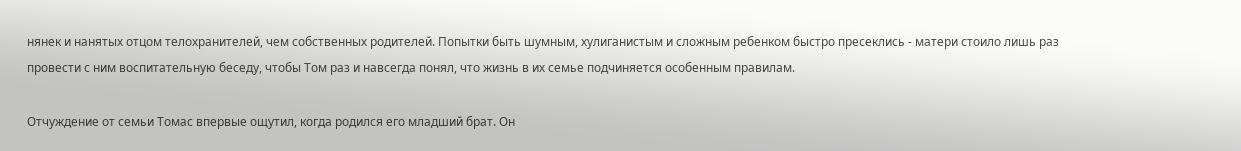нянек и нанятых отцом телохранителей, чем собственных родителей. Попытки быть шумным, хулиганистым и сложным ребенком быстро пресеклись - матери стоило лишь раз провести с ним воспитательную беседу, чтобы Том раз и навсегда понял, что жизнь в их семье подчиняется особенным правилам.

Отчуждение от семьи Томас впервые ощутил, когда родился его младший брат. Он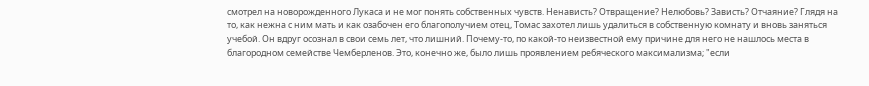смотрел на новорожденного Лукаса и не мог понять собственных чувств. Ненависть? Отвращение? Нелюбовь? Зависть? Отчаяние? Глядя на то, как нежна с ним мать и как озабочен его благополучием отец, Томас захотел лишь удалиться в собственную комнату и вновь заняться учебой. Он вдруг осознал в свои семь лет, что лишний. Почему-то, по какой-то неизвестной ему причине для него не нашлось места в благородном семействе Чемберленов. Это, конечно же, было лишь проявлением ребяческого максимализма; "если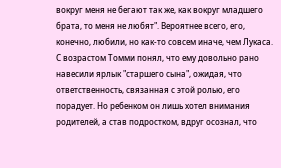вокруг меня не бегают так же, как вокруг младшего брата, то меня не любят". Вероятнее всего, его, конечно, любили, но как-то совсем иначе, чем Лукаса. С возрастом Томми понял, что ему довольно рано навесили ярлык "старшего сына", ожидая, что ответственность, связанная с этой ролью, его порадует. Но ребенком он лишь хотел внимания родителей, а став подростком, вдруг осознал, что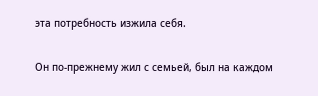эта потребность изжила себя.

Он по-прежнему жил с семьей, был на каждом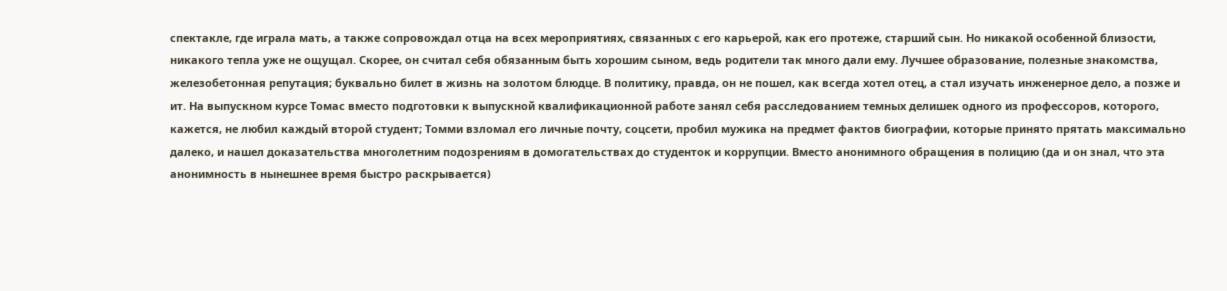спектакле, где играла мать, а также сопровождал отца на всех мероприятиях, связанных с его карьерой, как его протеже, старший сын. Но никакой особенной близости, никакого тепла уже не ощущал. Скорее, он считал себя обязанным быть хорошим сыном, ведь родители так много дали ему. Лучшее образование, полезные знакомства, железобетонная репутация; буквально билет в жизнь на золотом блюдце. В политику, правда, он не пошел, как всегда хотел отец, а стал изучать инженерное дело, а позже и ит. На выпускном курсе Томас вместо подготовки к выпускной квалификационной работе занял себя расследованием темных делишек одного из профессоров, которого, кажется, не любил каждый второй студент; Томми взломал его личные почту, соцсети, пробил мужика на предмет фактов биографии, которые принято прятать максимально далеко, и нашел доказательства многолетним подозрениям в домогательствах до студенток и коррупции. Вместо анонимного обращения в полицию (да и он знал, что эта анонимность в нынешнее время быстро раскрывается)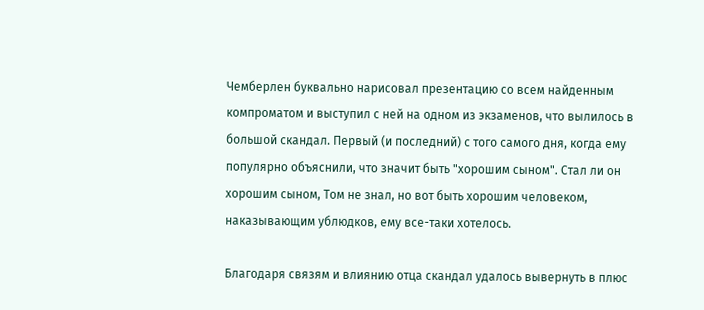Чемберлен буквально нарисовал презентацию со всем найденным компроматом и выступил с ней на одном из экзаменов, что вылилось в большой скандал. Первый (и последний) с того самого дня, когда ему популярно объяснили, что значит быть "хорошим сыном". Стал ли он хорошим сыном, Том не знал, но вот быть хорошим человеком, наказывающим ублюдков, ему все-таки хотелось.

Благодаря связям и влиянию отца скандал удалось вывернуть в плюс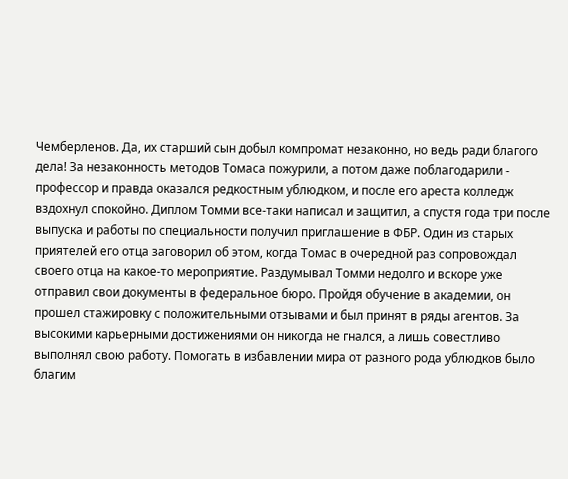Чемберленов. Да, их старший сын добыл компромат незаконно, но ведь ради благого дела! За незаконность методов Томаса пожурили, а потом даже поблагодарили - профессор и правда оказался редкостным ублюдком, и после его ареста колледж вздохнул спокойно. Диплом Томми все-таки написал и защитил, а спустя года три после выпуска и работы по специальности получил приглашение в ФБР. Один из старых приятелей его отца заговорил об этом, когда Томас в очередной раз сопровождал своего отца на какое-то мероприятие. Раздумывал Томми недолго и вскоре уже отправил свои документы в федеральное бюро. Пройдя обучение в академии, он прошел стажировку с положительными отзывами и был принят в ряды агентов. За высокими карьерными достижениями он никогда не гнался, а лишь совестливо выполнял свою работу. Помогать в избавлении мира от разного рода ублюдков было благим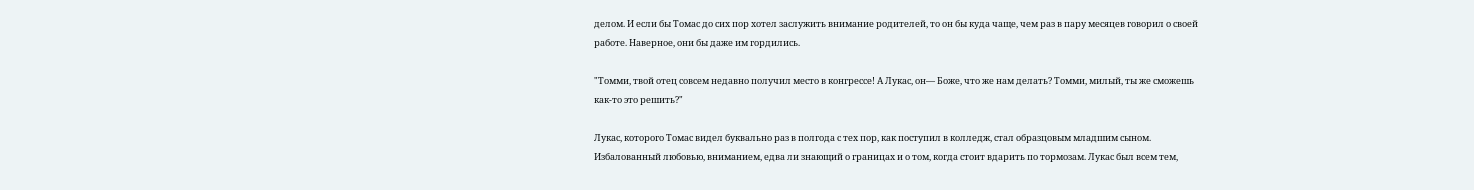делом. И если бы Томас до сих пор хотел заслужить внимание родителей, то он бы куда чаще, чем раз в пару месяцев говорил о своей работе. Наверное, они бы даже им гордились.

"Томми, твой отец совсем недавно получил место в конгрессе! А Лукас, он— Боже, что же нам делать? Томми, милый, ты же сможешь как-то это решить?"

Лукас, которого Томас видел буквально раз в полгода с тех пор, как поступил в колледж, стал образцовым младшим сыном. Избалованный любовью, вниманием, едва ли знающий о границах и о том, когда стоит вдарить по тормозам. Лукас был всем тем,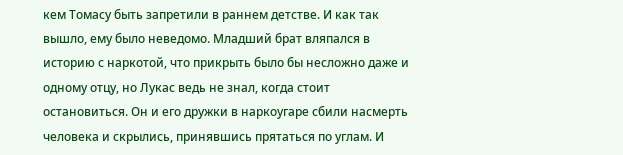кем Томасу быть запретили в раннем детстве. И как так вышло, ему было неведомо. Младший брат вляпался в историю с наркотой, что прикрыть было бы несложно даже и одному отцу, но Лукас ведь не знал, когда стоит остановиться. Он и его дружки в наркоугаре сбили насмерть человека и скрылись, принявшись прятаться по углам. И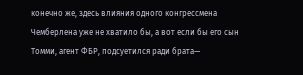конечно же, здесь влияния одного конгрессмена Чемберлена уже не хватило бы, а вот если бы его сын Томми, агент ФБР, подсуетился ради брата—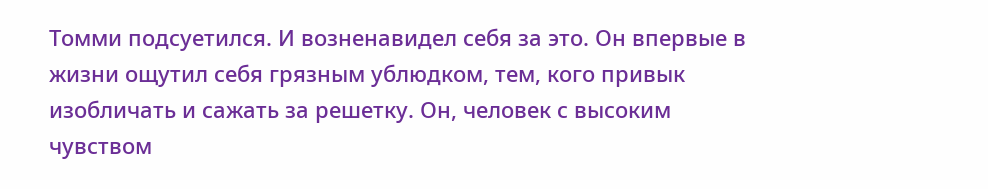Томми подсуетился. И возненавидел себя за это. Он впервые в жизни ощутил себя грязным ублюдком, тем, кого привык изобличать и сажать за решетку. Он, человек с высоким чувством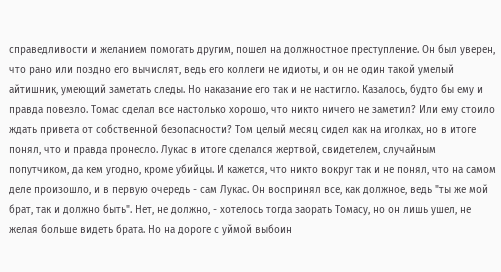справедливости и желанием помогать другим, пошел на должностное преступление. Он был уверен, что рано или поздно его вычислят, ведь его коллеги не идиоты, и он не один такой умелый айтишник, умеющий заметать следы. Но наказание его так и не настигло. Казалось, будто бы ему и правда повезло. Томас сделал все настолько хорошо, что никто ничего не заметил? Или ему стоило ждать привета от собственной безопасности? Том целый месяц сидел как на иголках, но в итоге понял, что и правда пронесло. Лукас в итоге сделался жертвой, свидетелем, случайным попутчиком, да кем угодно, кроме убийцы. И кажется, что никто вокруг так и не понял, что на самом деле произошло, и в первую очередь - сам Лукас. Он воспринял все, как должное, ведь "ты же мой брат, так и должно быть". Нет, не должно, - хотелось тогда заорать Томасу, но он лишь ушел, не желая больше видеть брата. Но на дороге с уймой выбоин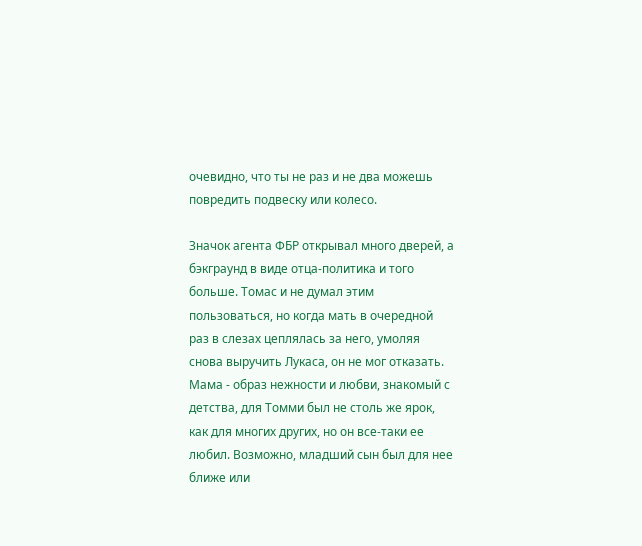очевидно, что ты не раз и не два можешь повредить подвеску или колесо.

Значок агента ФБР открывал много дверей, а бэкграунд в виде отца-политика и того больше. Томас и не думал этим пользоваться, но когда мать в очередной раз в слезах цеплялась за него, умоляя снова выручить Лукаса, он не мог отказать. Мама - образ нежности и любви, знакомый с детства, для Томми был не столь же ярок, как для многих других, но он все-таки ее любил. Возможно, младший сын был для нее ближе или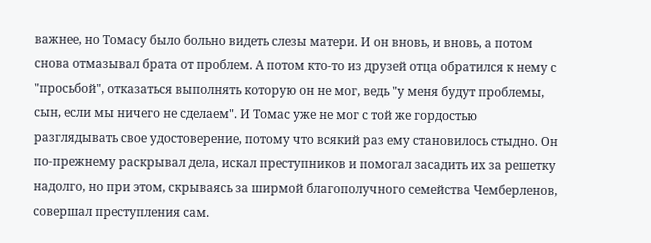важнее, но Томасу было больно видеть слезы матери. И он вновь, и вновь, а потом снова отмазывал брата от проблем. А потом кто-то из друзей отца обратился к нему с "просьбой", отказаться выполнять которую он не мог, ведь "у меня будут проблемы, сын, если мы ничего не сделаем". И Томас уже не мог с той же гордостью разглядывать свое удостоверение, потому что всякий раз ему становилось стыдно. Он по-прежнему раскрывал дела, искал преступников и помогал засадить их за решетку надолго, но при этом, скрываясь за ширмой благополучного семейства Чемберленов, совершал преступления сам.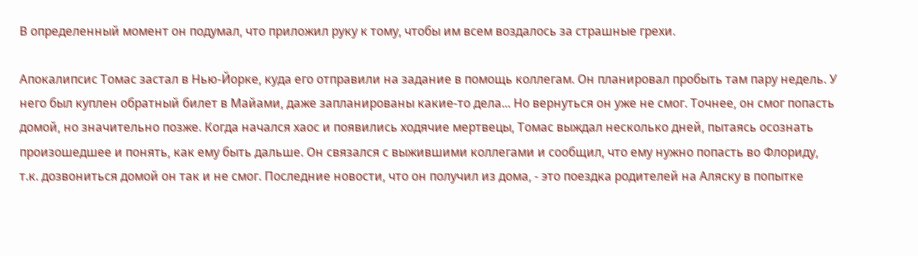В определенный момент он подумал, что приложил руку к тому, чтобы им всем воздалось за страшные грехи.

Апокалипсис Томас застал в Нью-Йорке, куда его отправили на задание в помощь коллегам. Он планировал пробыть там пару недель. У него был куплен обратный билет в Майами, даже запланированы какие-то дела... Но вернуться он уже не смог. Точнее, он смог попасть домой, но значительно позже. Когда начался хаос и появились ходячие мертвецы, Томас выждал несколько дней, пытаясь осознать произошедшее и понять, как ему быть дальше. Он связался с выжившими коллегами и сообщил, что ему нужно попасть во Флориду, т.к. дозвониться домой он так и не смог. Последние новости, что он получил из дома, - это поездка родителей на Аляску в попытке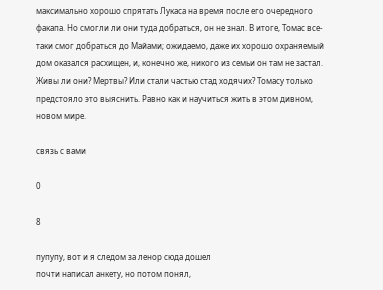максимально хорошо спрятать Лукаса на время после его очередного факапа. Но смогли ли они туда добраться, он не знал. В итоге, Томас все-таки смог добраться до Майами; ожидаемо, даже их хорошо охраняемый дом оказался расхищен, и, конечно же, никого из семьи он там не застал. Живы ли они? Мертвы? Или стали частью стад ходячих? Томасу только предстояло это выяснить. Равно как и научиться жить в этом дивном, новом мире.

связь с вами

0

8

пупупу, вот и я следом за ленор сюда дошел
почти написал анкету, но потом понял,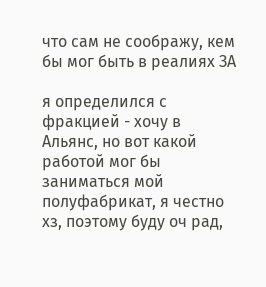что сам не соображу, кем бы мог быть в реалиях ЗА

я определился с фракцией - хочу в Альянс, но вот какой работой мог бы заниматься мой полуфабрикат, я честно хз, поэтому буду оч рад,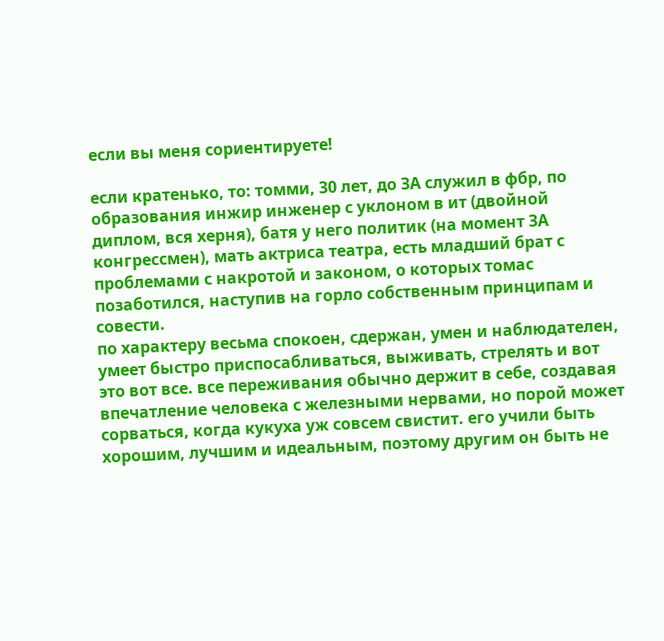если вы меня сориентируете!

если кратенько, то: томми, 30 лет, до ЗА служил в фбр, по образования инжир инженер с уклоном в ит (двойной диплом, вся херня), батя у него политик (на момент ЗА конгрессмен), мать актриса театра, есть младший брат с проблемами с накротой и законом, о которых томас позаботился, наступив на горло собственным принципам и совести.
по характеру весьма спокоен, сдержан, умен и наблюдателен, умеет быстро приспосабливаться, выживать, стрелять и вот это вот все. все переживания обычно держит в себе, создавая впечатление человека с железными нервами, но порой может сорваться, когда кукуха уж совсем свистит. его учили быть хорошим, лучшим и идеальным, поэтому другим он быть не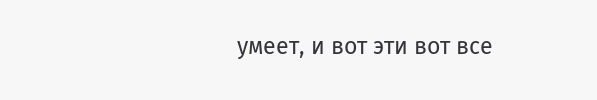умеет, и вот эти вот все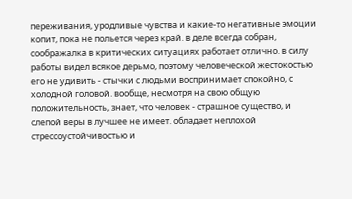переживания, уродливые чувства и какие-то негативные эмоции копит, пока не польется через край. в деле всегда собран, соображалка в критических ситуациях работает отлично. в силу работы видел всякое дерьмо, поэтому человеческой жестокостью его не удивить - стычки с людьми воспринимает спокойно, с холодной головой. вообще, несмотря на свою общую положительность, знает, что человек - страшное существо, и слепой веры в лучшее не имеет. обладает неплохой стрессоустойчивостью и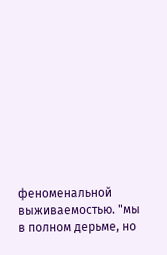феноменальной выживаемостью. "мы в полном дерьме, но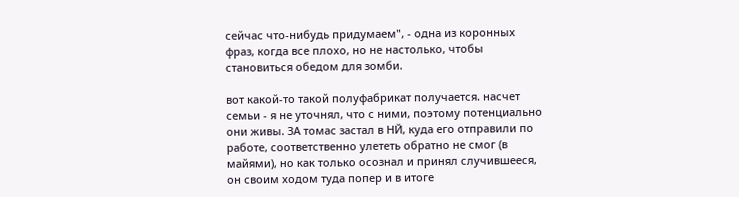сейчас что-нибудь придумаем", - одна из коронных фраз, когда все плохо, но не настолько, чтобы становиться обедом для зомби.

вот какой-то такой полуфабрикат получается. насчет семьи - я не уточнял, что с ними, поэтому потенциально они живы. ЗА томас застал в НЙ, куда его отправили по работе, соответственно улететь обратно не смог (в майями), но как только осознал и принял случившееся, он своим ходом туда попер и в итоге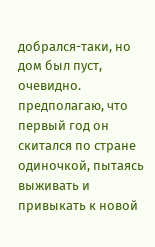добрался-таки, но дом был пуст, очевидно. предполагаю, что первый год он скитался по стране одиночкой, пытаясь выживать и привыкать к новой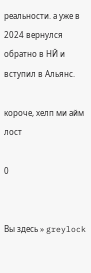реальности. а уже в 2024 вернулся обратно в НЙ и вступил в Альянс.

короче, хелп ми айм лост

0


Вы здесь » greylock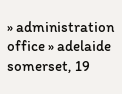» administration office » adelaide somerset, 19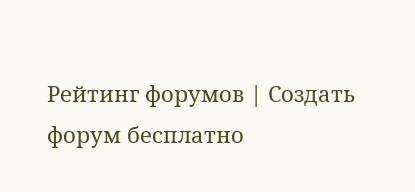Рейтинг форумов | Создать форум бесплатно